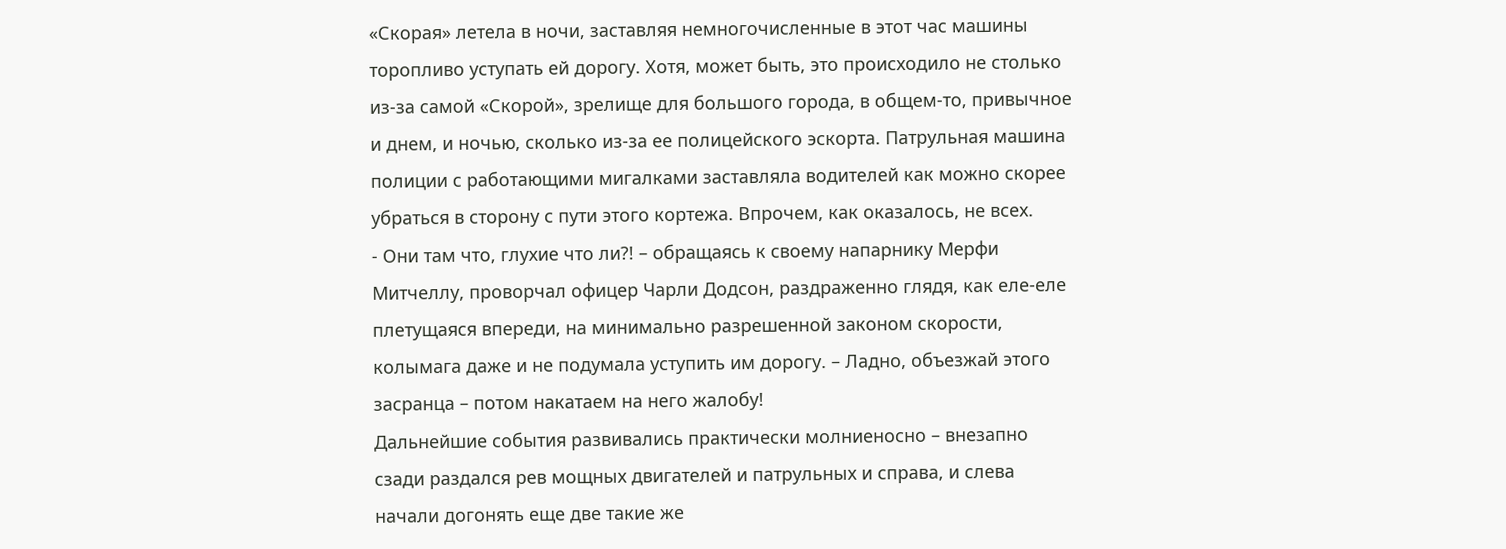«Скорая» летела в ночи, заставляя немногочисленные в этот час машины торопливо уступать ей дорогу. Хотя, может быть, это происходило не столько из-за самой «Скорой», зрелище для большого города, в общем-то, привычное и днем, и ночью, сколько из-за ее полицейского эскорта. Патрульная машина полиции с работающими мигалками заставляла водителей как можно скорее убраться в сторону с пути этого кортежа. Впрочем, как оказалось, не всех.
- Они там что, глухие что ли?! – обращаясь к своему напарнику Мерфи Митчеллу, проворчал офицер Чарли Додсон, раздраженно глядя, как еле-еле плетущаяся впереди, на минимально разрешенной законом скорости, колымага даже и не подумала уступить им дорогу. – Ладно, объезжай этого засранца – потом накатаем на него жалобу!
Дальнейшие события развивались практически молниеносно – внезапно сзади раздался рев мощных двигателей и патрульных и справа, и слева начали догонять еще две такие же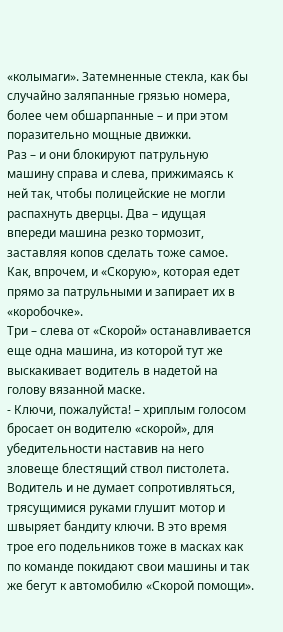«колымаги». Затемненные стекла, как бы случайно заляпанные грязью номера, более чем обшарпанные – и при этом поразительно мощные движки.
Раз – и они блокируют патрульную машину справа и слева, прижимаясь к ней так, чтобы полицейские не могли распахнуть дверцы. Два – идущая впереди машина резко тормозит, заставляя копов сделать тоже самое. Как, впрочем, и «Скорую», которая едет прямо за патрульными и запирает их в «коробочке».
Три – слева от «Скорой» останавливается еще одна машина, из которой тут же выскакивает водитель в надетой на голову вязанной маске.
- Ключи, пожалуйста! – хриплым голосом бросает он водителю «скорой», для убедительности наставив на него зловеще блестящий ствол пистолета. Водитель и не думает сопротивляться, трясущимися руками глушит мотор и швыряет бандиту ключи. В это время трое его подельников тоже в масках как по команде покидают свои машины и так же бегут к автомобилю «Скорой помощи».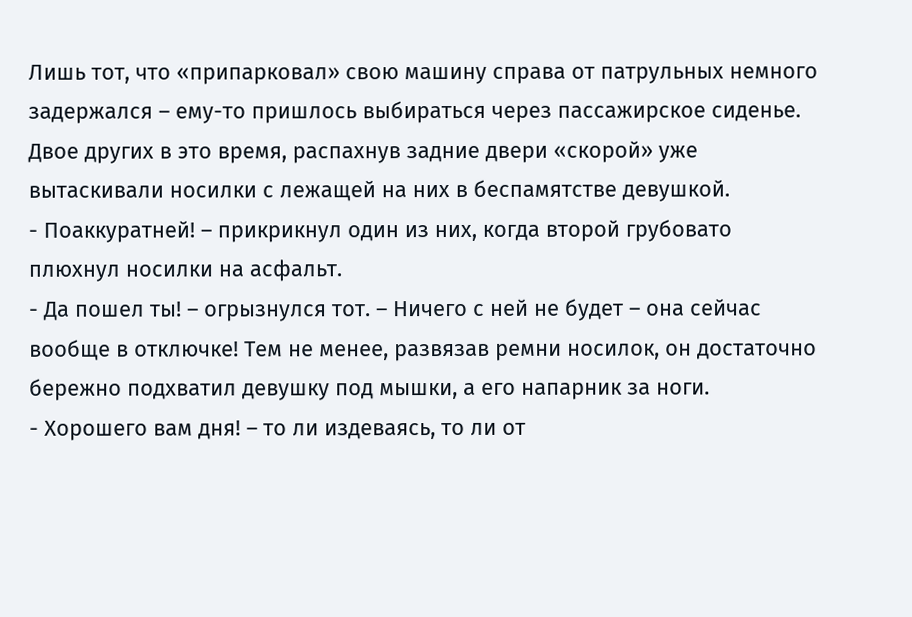Лишь тот, что «припарковал» свою машину справа от патрульных немного задержался – ему-то пришлось выбираться через пассажирское сиденье. Двое других в это время, распахнув задние двери «скорой» уже вытаскивали носилки с лежащей на них в беспамятстве девушкой.
- Поаккуратней! – прикрикнул один из них, когда второй грубовато плюхнул носилки на асфальт.
- Да пошел ты! – огрызнулся тот. – Ничего с ней не будет – она сейчас вообще в отключке! Тем не менее, развязав ремни носилок, он достаточно бережно подхватил девушку под мышки, а его напарник за ноги.
- Хорошего вам дня! – то ли издеваясь, то ли от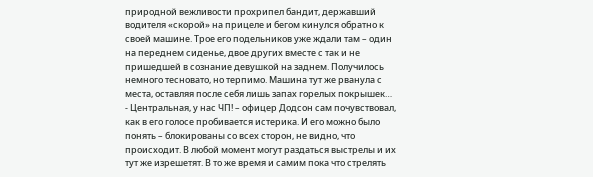природной вежливости прохрипел бандит, державший водителя «скорой» на прицеле и бегом кинулся обратно к своей машине. Трое его подельников уже ждали там – один на переднем сиденье, двое других вместе с так и не пришедшей в сознание девушкой на заднем. Получилось немного тесновато, но терпимо. Машина тут же рванула с места, оставляя после себя лишь запах горелых покрышек…
- Центральная, у нас ЧП! – офицер Додсон сам почувствовал, как в его голосе пробивается истерика. И его можно было понять – блокированы со всех сторон, не видно, что происходит. В любой момент могут раздаться выстрелы и их тут же изрешетят. В то же время и самим пока что стрелять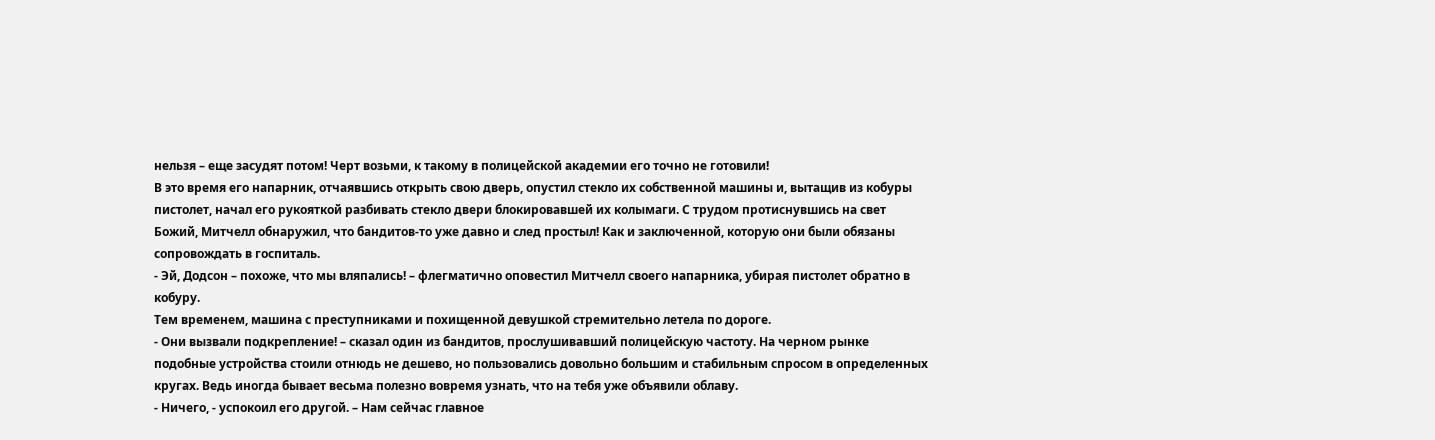нельзя – еще засудят потом! Черт возьми, к такому в полицейской академии его точно не готовили!
В это время его напарник, отчаявшись открыть свою дверь, опустил стекло их собственной машины и, вытащив из кобуры пистолет, начал его рукояткой разбивать стекло двери блокировавшей их колымаги. С трудом протиснувшись на свет Божий, Митчелл обнаружил, что бандитов-то уже давно и след простыл! Как и заключенной, которую они были обязаны сопровождать в госпиталь.
- Эй, Додсон – похоже, что мы вляпались! – флегматично оповестил Митчелл своего напарника, убирая пистолет обратно в кобуру.
Тем временем, машина с преступниками и похищенной девушкой стремительно летела по дороге.
- Они вызвали подкрепление! – сказал один из бандитов, прослушивавший полицейскую частоту. На черном рынке подобные устройства стоили отнюдь не дешево, но пользовались довольно большим и стабильным спросом в определенных кругах. Ведь иногда бывает весьма полезно вовремя узнать, что на тебя уже объявили облаву.
- Ничего, - успокоил его другой. – Нам сейчас главное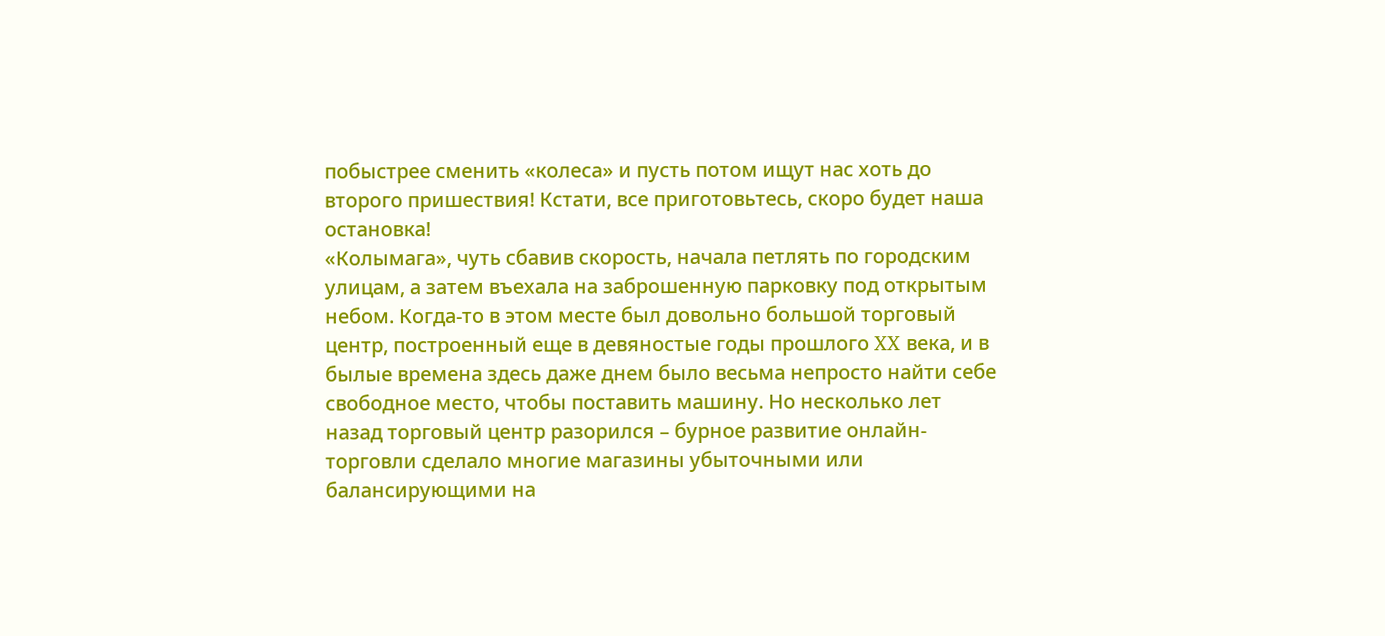побыстрее сменить «колеса» и пусть потом ищут нас хоть до второго пришествия! Кстати, все приготовьтесь, скоро будет наша остановка!
«Колымага», чуть сбавив скорость, начала петлять по городским улицам, а затем въехала на заброшенную парковку под открытым небом. Когда-то в этом месте был довольно большой торговый центр, построенный еще в девяностые годы прошлого XX века, и в былые времена здесь даже днем было весьма непросто найти себе свободное место, чтобы поставить машину. Но несколько лет назад торговый центр разорился – бурное развитие онлайн-торговли сделало многие магазины убыточными или балансирующими на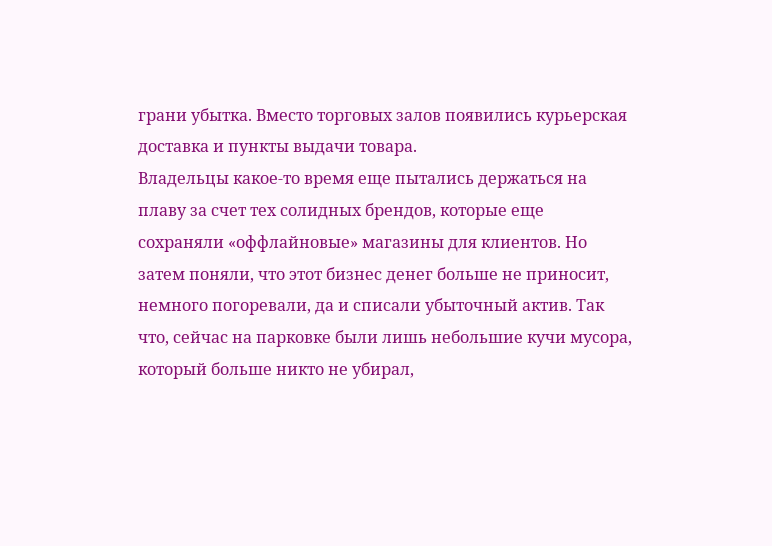грани убытка. Вместо торговых залов появились курьерская доставка и пункты выдачи товара.
Владельцы какое-то время еще пытались держаться на плаву за счет тех солидных брендов, которые еще сохраняли «оффлайновые» магазины для клиентов. Но затем поняли, что этот бизнес денег больше не приносит, немного погоревали, да и списали убыточный актив. Так что, сейчас на парковке были лишь небольшие кучи мусора, который больше никто не убирал,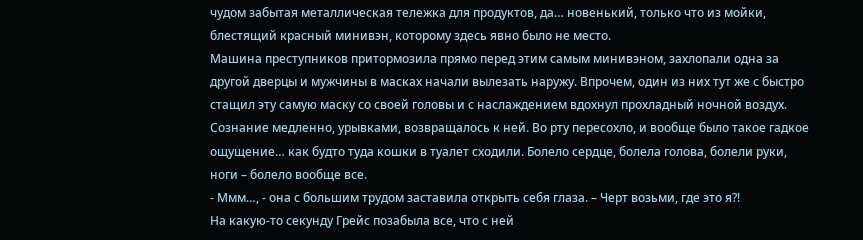чудом забытая металлическая тележка для продуктов, да… новенький, только что из мойки, блестящий красный минивэн, которому здесь явно было не место.
Машина преступников притормозила прямо перед этим самым минивэном, захлопали одна за другой дверцы и мужчины в масках начали вылезать наружу. Впрочем, один из них тут же с быстро стащил эту самую маску со своей головы и с наслаждением вдохнул прохладный ночной воздух.
Сознание медленно, урывками, возвращалось к ней. Во рту пересохло, и вообще было такое гадкое ощущение… как будто туда кошки в туалет сходили. Болело сердце, болела голова, болели руки, ноги – болело вообще все.
- Ммм…, - она с большим трудом заставила открыть себя глаза. – Черт возьми, где это я?!
На какую-то секунду Грейс позабыла все, что с ней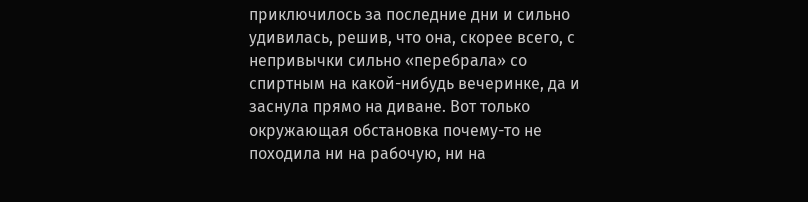приключилось за последние дни и сильно удивилась, решив, что она, скорее всего, с непривычки сильно «перебрала» со спиртным на какой-нибудь вечеринке, да и заснула прямо на диване. Вот только окружающая обстановка почему-то не походила ни на рабочую, ни на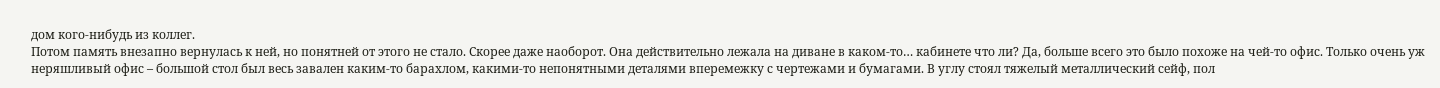дом кого-нибудь из коллег.
Потом память внезапно вернулась к ней, но понятней от этого не стало. Скорее даже наоборот. Она действительно лежала на диване в каком-то… кабинете что ли? Да, больше всего это было похоже на чей-то офис. Только очень уж неряшливый офис – большой стол был весь завален каким-то барахлом, какими-то непонятными деталями вперемежку с чертежами и бумагами. В углу стоял тяжелый металлический сейф, пол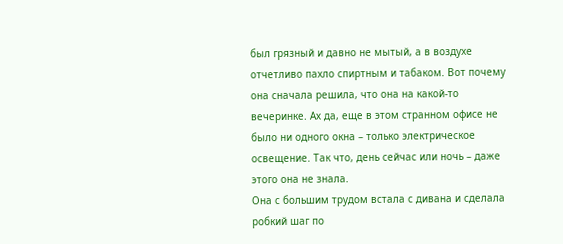был грязный и давно не мытый, а в воздухе отчетливо пахло спиртным и табаком. Вот почему она сначала решила, что она на какой-то вечеринке. Ах да, еще в этом странном офисе не было ни одного окна – только электрическое освещение. Так что, день сейчас или ночь – даже этого она не знала.
Она с большим трудом встала с дивана и сделала робкий шаг по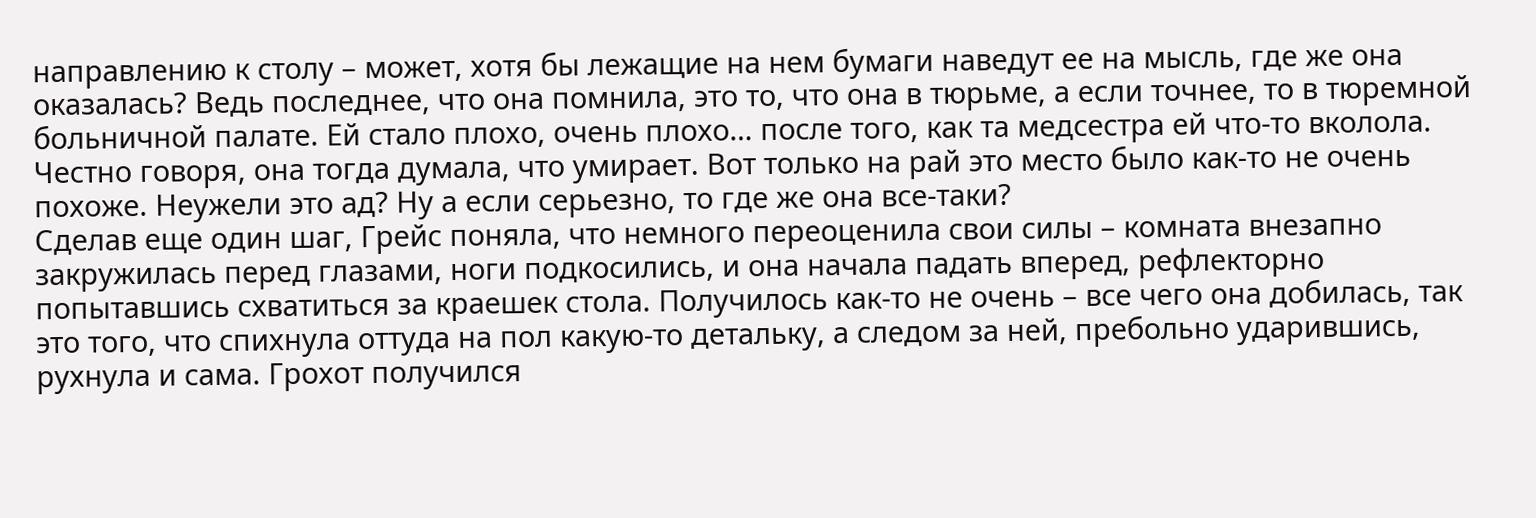направлению к столу – может, хотя бы лежащие на нем бумаги наведут ее на мысль, где же она оказалась? Ведь последнее, что она помнила, это то, что она в тюрьме, а если точнее, то в тюремной больничной палате. Ей стало плохо, очень плохо… после того, как та медсестра ей что-то вколола. Честно говоря, она тогда думала, что умирает. Вот только на рай это место было как-то не очень похоже. Неужели это ад? Ну а если серьезно, то где же она все-таки?
Сделав еще один шаг, Грейс поняла, что немного переоценила свои силы – комната внезапно закружилась перед глазами, ноги подкосились, и она начала падать вперед, рефлекторно попытавшись схватиться за краешек стола. Получилось как-то не очень – все чего она добилась, так это того, что спихнула оттуда на пол какую-то детальку, а следом за ней, пребольно ударившись, рухнула и сама. Грохот получился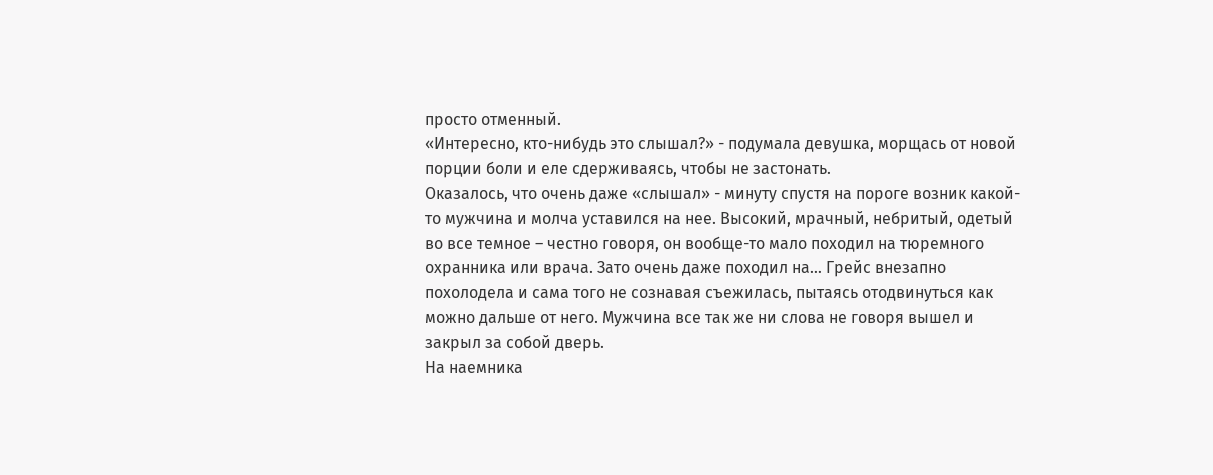просто отменный.
«Интересно, кто-нибудь это слышал?» - подумала девушка, морщась от новой порции боли и еле сдерживаясь, чтобы не застонать.
Оказалось, что очень даже «слышал» - минуту спустя на пороге возник какой-то мужчина и молча уставился на нее. Высокий, мрачный, небритый, одетый во все темное – честно говоря, он вообще-то мало походил на тюремного охранника или врача. Зато очень даже походил на… Грейс внезапно похолодела и сама того не сознавая съежилась, пытаясь отодвинуться как можно дальше от него. Мужчина все так же ни слова не говоря вышел и закрыл за собой дверь.
На наемника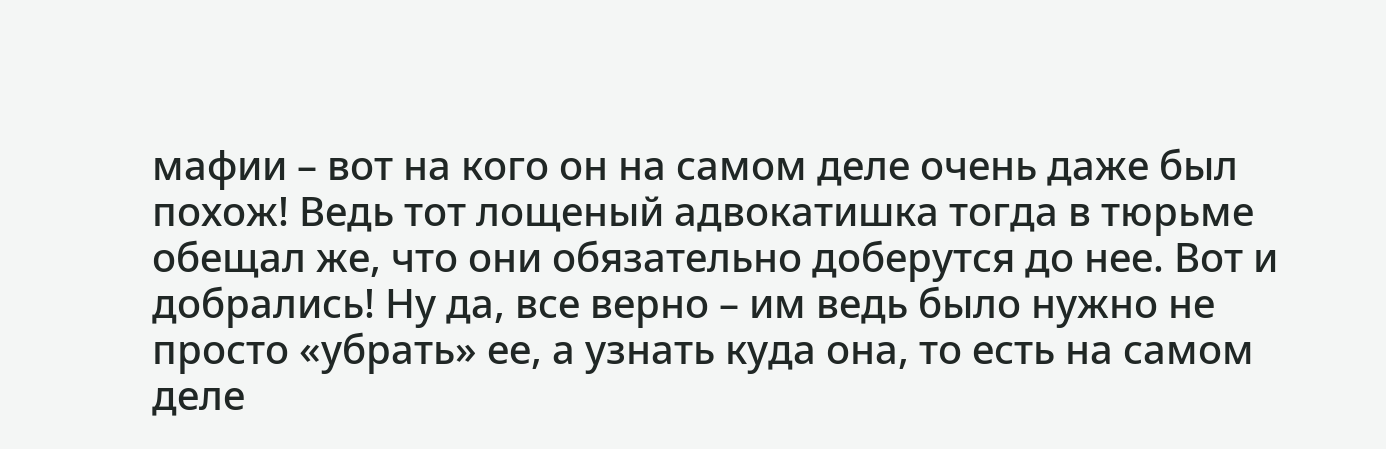мафии – вот на кого он на самом деле очень даже был похож! Ведь тот лощеный адвокатишка тогда в тюрьме обещал же, что они обязательно доберутся до нее. Вот и добрались! Ну да, все верно – им ведь было нужно не просто «убрать» ее, а узнать куда она, то есть на самом деле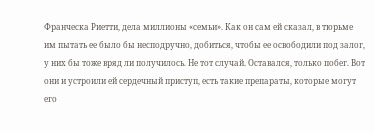Франческа Риетти, дела миллионы «семьи». Как он сам ей сказал, в тюрьме им пытать ее было бы несподручно, добиться, чтобы ее освободили под залог, у них бы тоже вряд ли получилось. Не тот случай. Оставался, только побег. Вот они и устроили ей сердечный приступ, есть такие препараты, которые могут его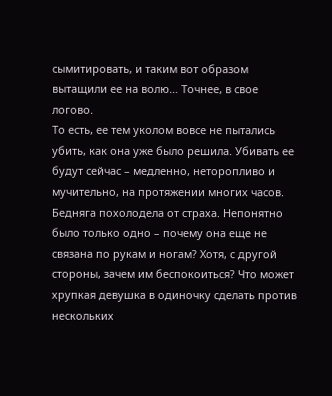сымитировать, и таким вот образом вытащили ее на волю… Точнее, в свое логово.
То есть, ее тем уколом вовсе не пытались убить, как она уже было решила. Убивать ее будут сейчас – медленно, неторопливо и мучительно, на протяжении многих часов. Бедняга похолодела от страха. Непонятно было только одно – почему она еще не связана по рукам и ногам? Хотя, с другой стороны, зачем им беспокоиться? Что может хрупкая девушка в одиночку сделать против нескольких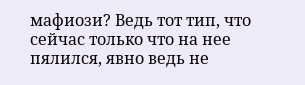мафиози? Ведь тот тип, что сейчас только что на нее пялился, явно ведь не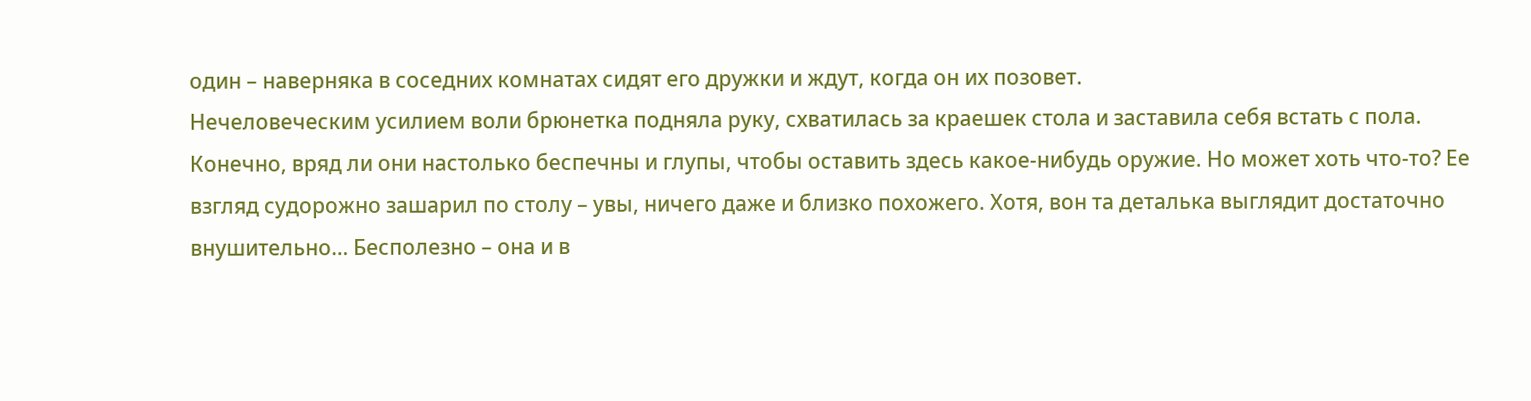один – наверняка в соседних комнатах сидят его дружки и ждут, когда он их позовет.
Нечеловеческим усилием воли брюнетка подняла руку, схватилась за краешек стола и заставила себя встать с пола. Конечно, вряд ли они настолько беспечны и глупы, чтобы оставить здесь какое-нибудь оружие. Но может хоть что-то? Ее взгляд судорожно зашарил по столу – увы, ничего даже и близко похожего. Хотя, вон та деталька выглядит достаточно внушительно… Бесполезно – она и в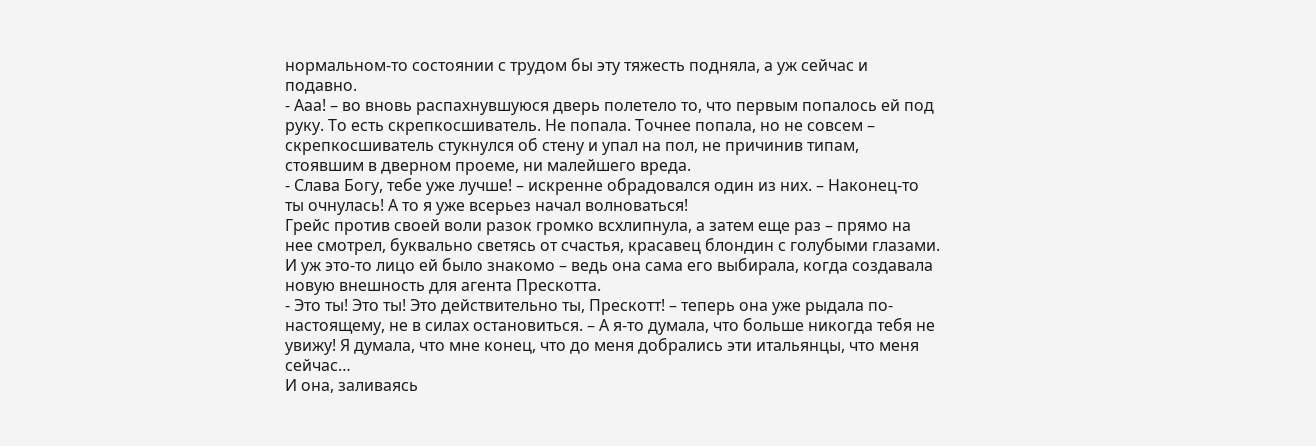нормальном-то состоянии с трудом бы эту тяжесть подняла, а уж сейчас и подавно.
- Ааа! – во вновь распахнувшуюся дверь полетело то, что первым попалось ей под руку. То есть скрепкосшиватель. Не попала. Точнее попала, но не совсем – скрепкосшиватель стукнулся об стену и упал на пол, не причинив типам, стоявшим в дверном проеме, ни малейшего вреда.
- Слава Богу, тебе уже лучше! – искренне обрадовался один из них. – Наконец-то ты очнулась! А то я уже всерьез начал волноваться!
Грейс против своей воли разок громко всхлипнула, а затем еще раз – прямо на нее смотрел, буквально светясь от счастья, красавец блондин с голубыми глазами. И уж это-то лицо ей было знакомо – ведь она сама его выбирала, когда создавала новую внешность для агента Прескотта.
- Это ты! Это ты! Это действительно ты, Прескотт! – теперь она уже рыдала по-настоящему, не в силах остановиться. – А я-то думала, что больше никогда тебя не увижу! Я думала, что мне конец, что до меня добрались эти итальянцы, что меня сейчас…
И она, заливаясь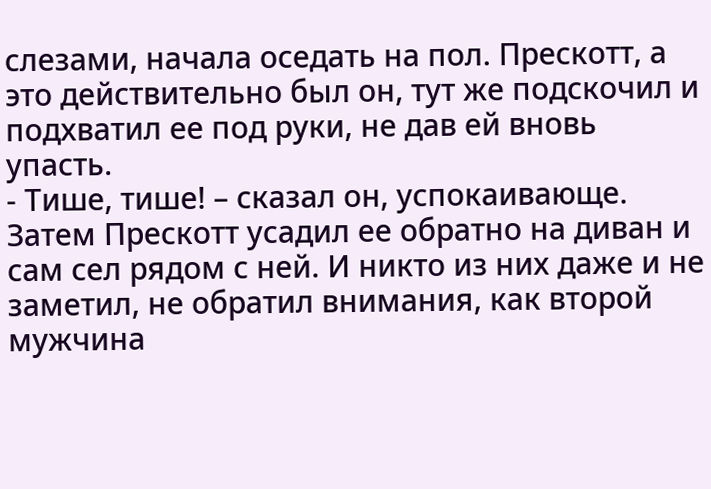слезами, начала оседать на пол. Прескотт, а это действительно был он, тут же подскочил и подхватил ее под руки, не дав ей вновь упасть.
- Тише, тише! – сказал он, успокаивающе. Затем Прескотт усадил ее обратно на диван и сам сел рядом с ней. И никто из них даже и не заметил, не обратил внимания, как второй мужчина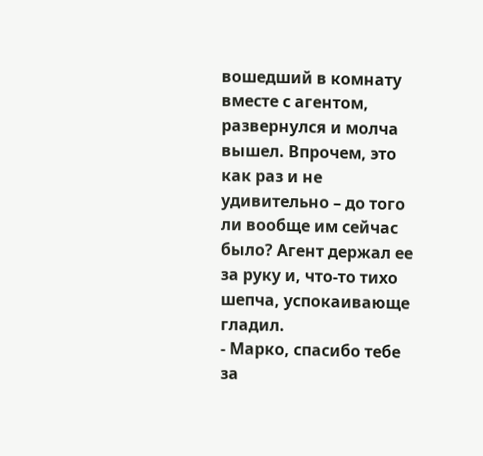вошедший в комнату вместе с агентом, развернулся и молча вышел. Впрочем, это как раз и не удивительно – до того ли вообще им сейчас было? Агент держал ее за руку и, что-то тихо шепча, успокаивающе гладил.
- Марко, спасибо тебе за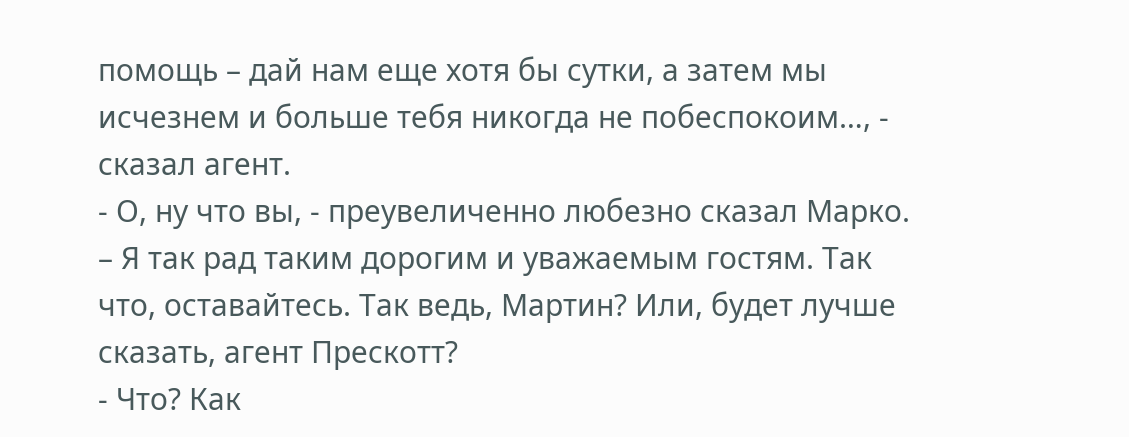помощь – дай нам еще хотя бы сутки, а затем мы исчезнем и больше тебя никогда не побеспокоим…, - сказал агент.
- О, ну что вы, - преувеличенно любезно сказал Марко. – Я так рад таким дорогим и уважаемым гостям. Так что, оставайтесь. Так ведь, Мартин? Или, будет лучше сказать, агент Прескотт?
- Что? Как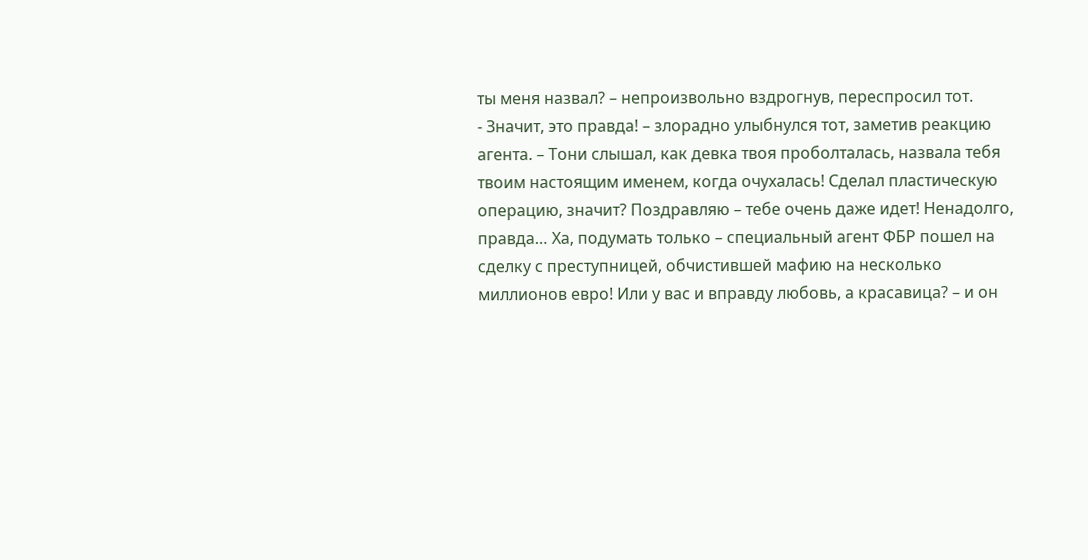ты меня назвал? – непроизвольно вздрогнув, переспросил тот.
- Значит, это правда! – злорадно улыбнулся тот, заметив реакцию агента. – Тони слышал, как девка твоя проболталась, назвала тебя твоим настоящим именем, когда очухалась! Сделал пластическую операцию, значит? Поздравляю – тебе очень даже идет! Ненадолго, правда… Ха, подумать только – специальный агент ФБР пошел на сделку с преступницей, обчистившей мафию на несколько миллионов евро! Или у вас и вправду любовь, а красавица? – и он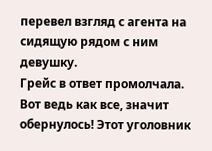перевел взгляд с агента на сидящую рядом с ним девушку.
Грейс в ответ промолчала. Вот ведь как все, значит обернулось! Этот уголовник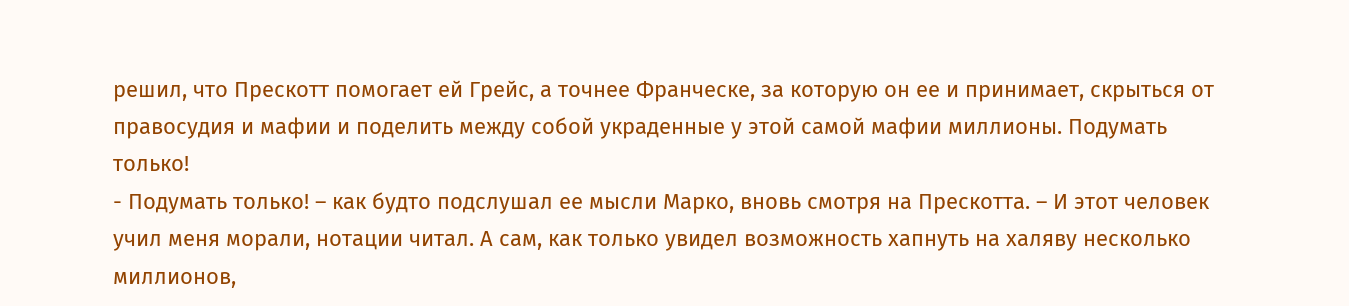решил, что Прескотт помогает ей Грейс, а точнее Франческе, за которую он ее и принимает, скрыться от правосудия и мафии и поделить между собой украденные у этой самой мафии миллионы. Подумать только!
- Подумать только! – как будто подслушал ее мысли Марко, вновь смотря на Прескотта. – И этот человек учил меня морали, нотации читал. А сам, как только увидел возможность хапнуть на халяву несколько миллионов,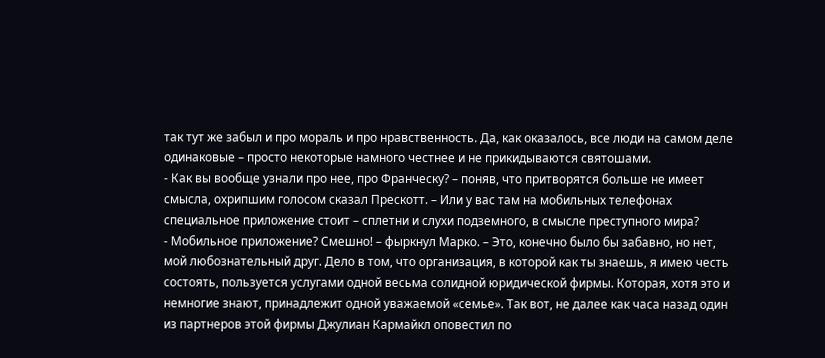так тут же забыл и про мораль и про нравственность. Да, как оказалось, все люди на самом деле одинаковые – просто некоторые намного честнее и не прикидываются святошами.
- Как вы вообще узнали про нее, про Франческу? – поняв, что притворятся больше не имеет смысла, охрипшим голосом сказал Прескотт. – Или у вас там на мобильных телефонах специальное приложение стоит – сплетни и слухи подземного, в смысле преступного мира?
- Мобильное приложение? Смешно! – фыркнул Марко. – Это, конечно было бы забавно, но нет, мой любознательный друг. Дело в том, что организация, в которой как ты знаешь, я имею честь состоять, пользуется услугами одной весьма солидной юридической фирмы. Которая, хотя это и немногие знают, принадлежит одной уважаемой «семье». Так вот, не далее как часа назад один из партнеров этой фирмы Джулиан Кармайкл оповестил по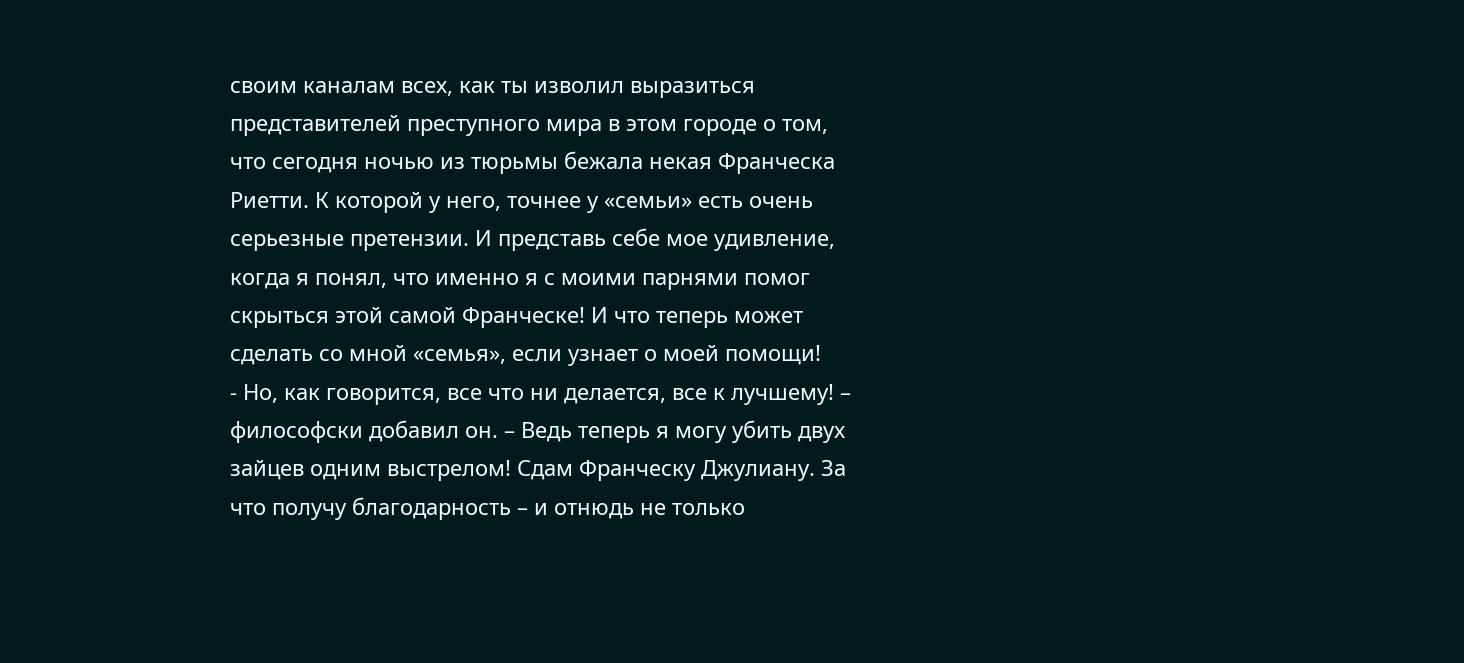своим каналам всех, как ты изволил выразиться представителей преступного мира в этом городе о том, что сегодня ночью из тюрьмы бежала некая Франческа Риетти. К которой у него, точнее у «семьи» есть очень серьезные претензии. И представь себе мое удивление, когда я понял, что именно я с моими парнями помог скрыться этой самой Франческе! И что теперь может сделать со мной «семья», если узнает о моей помощи!
- Но, как говорится, все что ни делается, все к лучшему! – философски добавил он. – Ведь теперь я могу убить двух зайцев одним выстрелом! Сдам Франческу Джулиану. За что получу благодарность – и отнюдь не только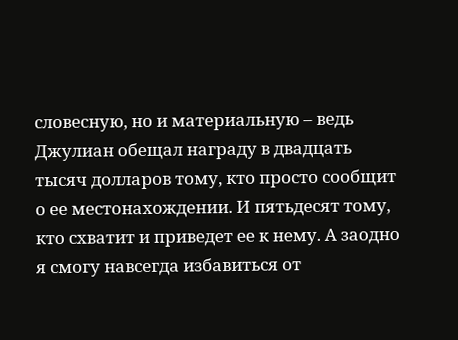словесную, но и материальную – ведь Джулиан обещал награду в двадцать тысяч долларов тому, кто просто сообщит о ее местонахождении. И пятьдесят тому, кто схватит и приведет ее к нему. А заодно я смогу навсегда избавиться от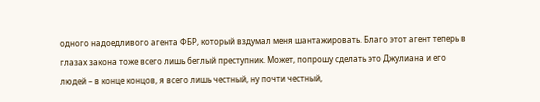одного надоедливого агента ФБР, который вздумал меня шантажировать. Благо этот агент теперь в глазах закона тоже всего лишь беглый преступник. Может, попрошу сделать это Джулиана и его людей – в конце концов, я всего лишь честный, ну почти честный,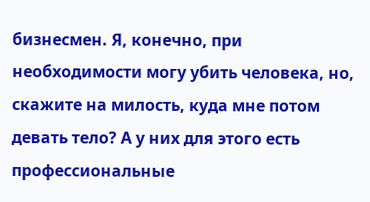бизнесмен. Я, конечно, при необходимости могу убить человека, но, скажите на милость, куда мне потом девать тело? А у них для этого есть профессиональные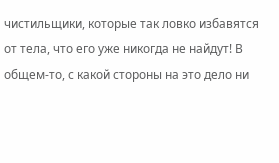чистильщики, которые так ловко избавятся от тела, что его уже никогда не найдут! В общем-то, с какой стороны на это дело ни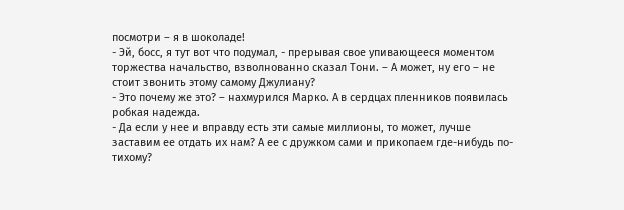посмотри – я в шоколаде!
- Эй, босс, я тут вот что подумал, - прерывая свое упивающееся моментом торжества начальство, взволнованно сказал Тони. – А может, ну его – не стоит звонить этому самому Джулиану?
- Это почему же это? – нахмурился Марко. А в сердцах пленников появилась робкая надежда.
- Да если у нее и вправду есть эти самые миллионы, то может, лучше заставим ее отдать их нам? А ее с дружком сами и прикопаем где-нибудь по-тихому?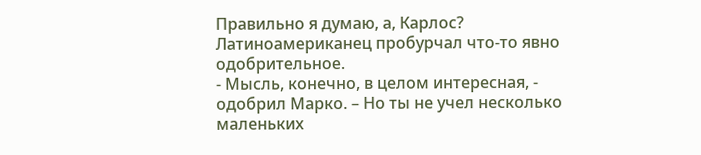Правильно я думаю, а, Карлос?
Латиноамериканец пробурчал что-то явно одобрительное.
- Мысль, конечно, в целом интересная, - одобрил Марко. – Но ты не учел несколько маленьких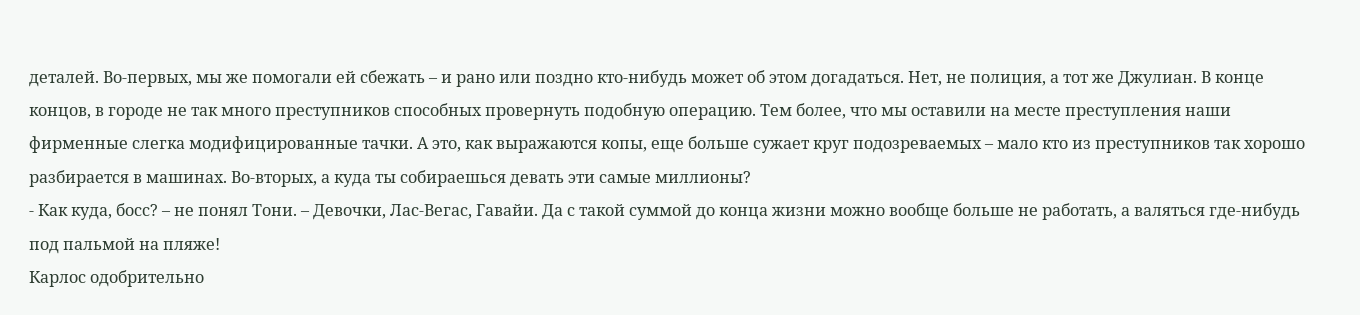деталей. Во-первых, мы же помогали ей сбежать – и рано или поздно кто-нибудь может об этом догадаться. Нет, не полиция, а тот же Джулиан. В конце концов, в городе не так много преступников способных провернуть подобную операцию. Тем более, что мы оставили на месте преступления наши фирменные слегка модифицированные тачки. А это, как выражаются копы, еще больше сужает круг подозреваемых – мало кто из преступников так хорошо разбирается в машинах. Во-вторых, а куда ты собираешься девать эти самые миллионы?
- Как куда, босс? – не понял Тони. – Девочки, Лас-Вегас, Гавайи. Да с такой суммой до конца жизни можно вообще больше не работать, а валяться где-нибудь под пальмой на пляже!
Карлос одобрительно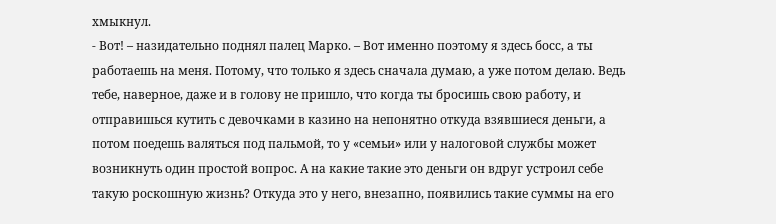хмыкнул.
- Вот! – назидательно поднял палец Марко. – Вот именно поэтому я здесь босс, а ты работаешь на меня. Потому, что только я здесь сначала думаю, а уже потом делаю. Ведь тебе, наверное, даже и в голову не пришло, что когда ты бросишь свою работу, и отправишься кутить с девочками в казино на непонятно откуда взявшиеся деньги, а потом поедешь валяться под пальмой, то у «семьи» или у налоговой службы может возникнуть один простой вопрос. А на какие такие это деньги он вдруг устроил себе такую роскошную жизнь? Откуда это у него, внезапно, появились такие суммы на его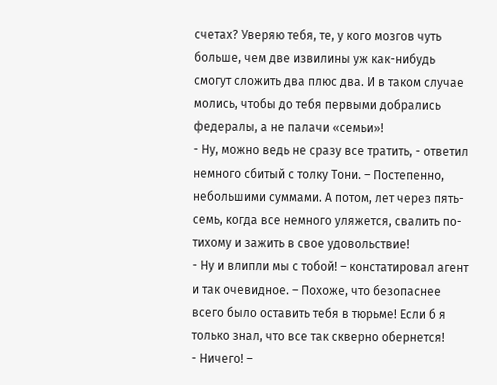счетах? Уверяю тебя, те, у кого мозгов чуть больше, чем две извилины уж как-нибудь смогут сложить два плюс два. И в таком случае молись, чтобы до тебя первыми добрались федералы, а не палачи «семьи»!
- Ну, можно ведь не сразу все тратить, - ответил немного сбитый с толку Тони. – Постепенно, небольшими суммами. А потом, лет через пять-семь, когда все немного уляжется, свалить по-тихому и зажить в свое удовольствие!
- Ну и влипли мы с тобой! – констатировал агент и так очевидное. – Похоже, что безопаснее всего было оставить тебя в тюрьме! Если б я только знал, что все так скверно обернется!
- Ничего! –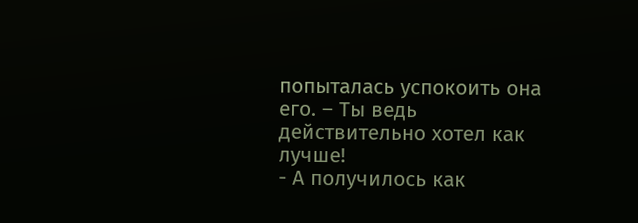попыталась успокоить она его. – Ты ведь действительно хотел как лучше!
- А получилось как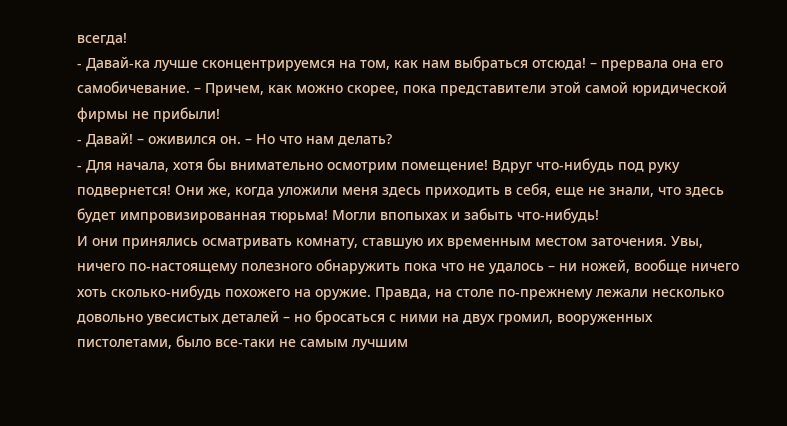всегда!
- Давай-ка лучше сконцентрируемся на том, как нам выбраться отсюда! – прервала она его самобичевание. – Причем, как можно скорее, пока представители этой самой юридической фирмы не прибыли!
- Давай! – оживился он. – Но что нам делать?
- Для начала, хотя бы внимательно осмотрим помещение! Вдруг что-нибудь под руку подвернется! Они же, когда уложили меня здесь приходить в себя, еще не знали, что здесь будет импровизированная тюрьма! Могли впопыхах и забыть что-нибудь!
И они принялись осматривать комнату, ставшую их временным местом заточения. Увы, ничего по-настоящему полезного обнаружить пока что не удалось – ни ножей, вообще ничего хоть сколько-нибудь похожего на оружие. Правда, на столе по-прежнему лежали несколько довольно увесистых деталей – но бросаться с ними на двух громил, вооруженных пистолетами, было все-таки не самым лучшим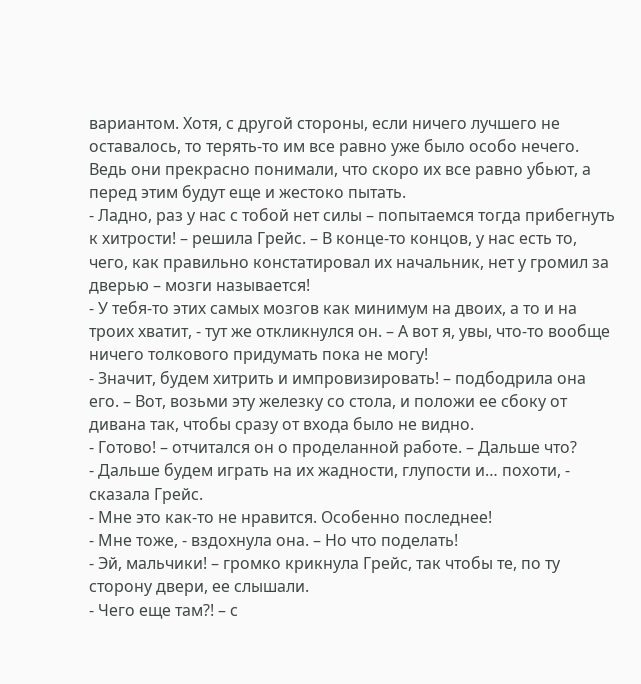вариантом. Хотя, с другой стороны, если ничего лучшего не оставалось, то терять-то им все равно уже было особо нечего. Ведь они прекрасно понимали, что скоро их все равно убьют, а перед этим будут еще и жестоко пытать.
- Ладно, раз у нас с тобой нет силы – попытаемся тогда прибегнуть к хитрости! – решила Грейс. – В конце-то концов, у нас есть то, чего, как правильно констатировал их начальник, нет у громил за дверью – мозги называется!
- У тебя-то этих самых мозгов как минимум на двоих, а то и на троих хватит, - тут же откликнулся он. – А вот я, увы, что-то вообще ничего толкового придумать пока не могу!
- Значит, будем хитрить и импровизировать! – подбодрила она его. – Вот, возьми эту железку со стола, и положи ее сбоку от дивана так, чтобы сразу от входа было не видно.
- Готово! – отчитался он о проделанной работе. – Дальше что?
- Дальше будем играть на их жадности, глупости и… похоти, - сказала Грейс.
- Мне это как-то не нравится. Особенно последнее!
- Мне тоже, - вздохнула она. – Но что поделать!
- Эй, мальчики! – громко крикнула Грейс, так чтобы те, по ту сторону двери, ее слышали.
- Чего еще там?! – с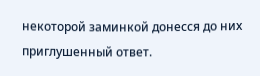некоторой заминкой донесся до них приглушенный ответ.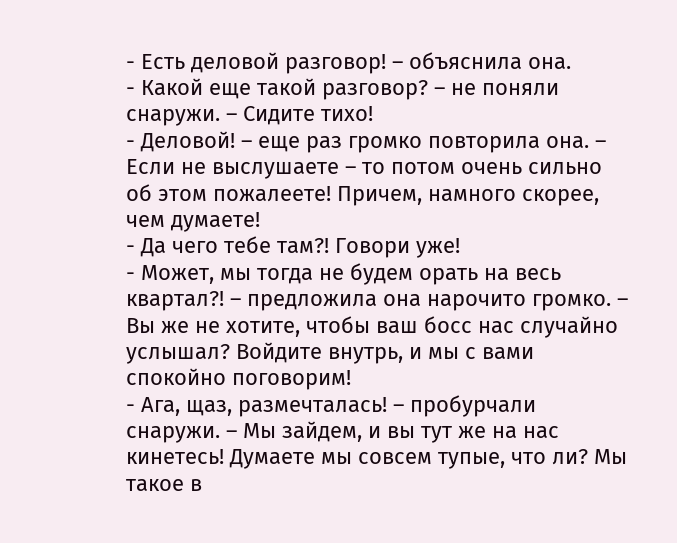- Есть деловой разговор! – объяснила она.
- Какой еще такой разговор? – не поняли снаружи. – Сидите тихо!
- Деловой! – еще раз громко повторила она. – Если не выслушаете – то потом очень сильно об этом пожалеете! Причем, намного скорее, чем думаете!
- Да чего тебе там?! Говори уже!
- Может, мы тогда не будем орать на весь квартал?! – предложила она нарочито громко. – Вы же не хотите, чтобы ваш босс нас случайно услышал? Войдите внутрь, и мы с вами спокойно поговорим!
- Ага, щаз, размечталась! – пробурчали снаружи. – Мы зайдем, и вы тут же на нас кинетесь! Думаете мы совсем тупые, что ли? Мы такое в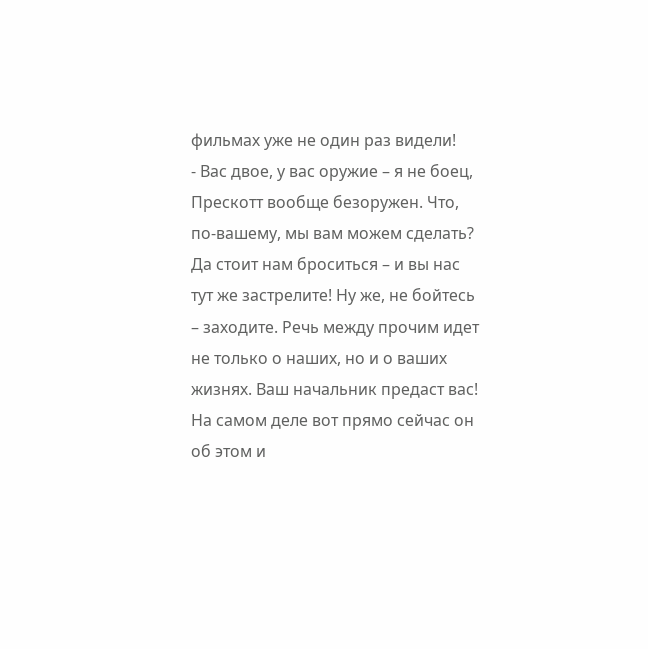фильмах уже не один раз видели!
- Вас двое, у вас оружие – я не боец, Прескотт вообще безоружен. Что, по-вашему, мы вам можем сделать? Да стоит нам броситься – и вы нас тут же застрелите! Ну же, не бойтесь – заходите. Речь между прочим идет не только о наших, но и о ваших жизнях. Ваш начальник предаст вас! На самом деле вот прямо сейчас он об этом и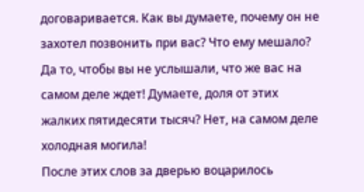договаривается. Как вы думаете, почему он не захотел позвонить при вас? Что ему мешало? Да то, чтобы вы не услышали, что же вас на самом деле ждет! Думаете, доля от этих жалких пятидесяти тысяч? Нет, на самом деле холодная могила!
После этих слов за дверью воцарилось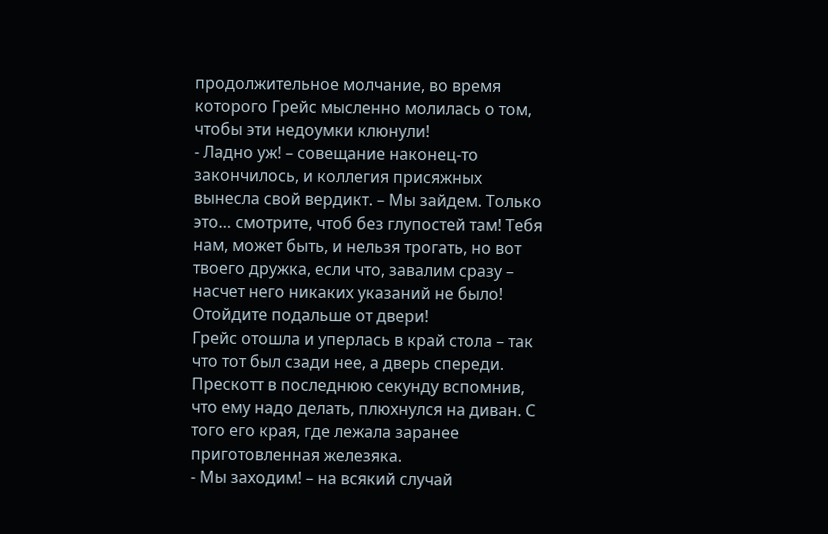продолжительное молчание, во время которого Грейс мысленно молилась о том, чтобы эти недоумки клюнули!
- Ладно уж! – совещание наконец-то закончилось, и коллегия присяжных вынесла свой вердикт. – Мы зайдем. Только это… смотрите, чтоб без глупостей там! Тебя нам, может быть, и нельзя трогать, но вот твоего дружка, если что, завалим сразу – насчет него никаких указаний не было! Отойдите подальше от двери!
Грейс отошла и уперлась в край стола – так что тот был сзади нее, а дверь спереди. Прескотт в последнюю секунду вспомнив, что ему надо делать, плюхнулся на диван. С того его края, где лежала заранее приготовленная железяка.
- Мы заходим! – на всякий случай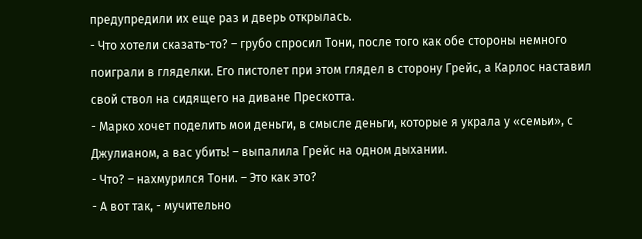предупредили их еще раз и дверь открылась.
- Что хотели сказать-то? – грубо спросил Тони, после того как обе стороны немного поиграли в гляделки. Его пистолет при этом глядел в сторону Грейс, а Карлос наставил свой ствол на сидящего на диване Прескотта.
- Марко хочет поделить мои деньги, в смысле деньги, которые я украла у «семьи», с Джулианом, а вас убить! – выпалила Грейс на одном дыхании.
- Что? – нахмурился Тони. – Это как это?
- А вот так, - мучительно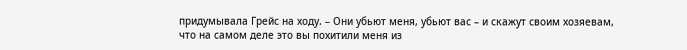придумывала Грейс на ходу. – Они убьют меня, убьют вас – и скажут своим хозяевам, что на самом деле это вы похитили меня из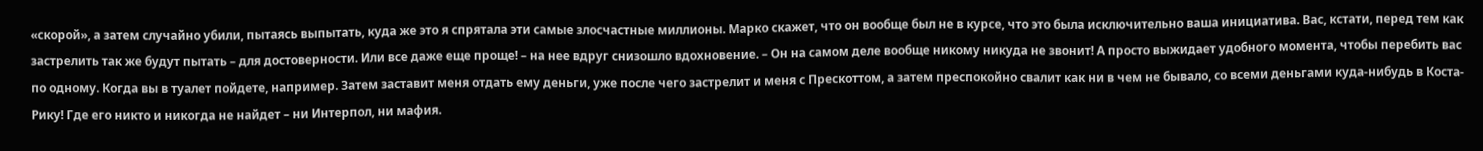«скорой», а затем случайно убили, пытаясь выпытать, куда же это я спрятала эти самые злосчастные миллионы. Марко скажет, что он вообще был не в курсе, что это была исключительно ваша инициатива. Вас, кстати, перед тем как застрелить так же будут пытать – для достоверности. Или все даже еще проще! – на нее вдруг снизошло вдохновение. – Он на самом деле вообще никому никуда не звонит! А просто выжидает удобного момента, чтобы перебить вас по одному. Когда вы в туалет пойдете, например. Затем заставит меня отдать ему деньги, уже после чего застрелит и меня с Прескоттом, а затем преспокойно свалит как ни в чем не бывало, со всеми деньгами куда-нибудь в Коста-Рику! Где его никто и никогда не найдет – ни Интерпол, ни мафия.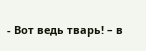- Вот ведь тварь! – в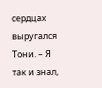сердцах выругался Тони. – Я так и знал,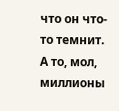что он что-то темнит. А то, мол, миллионы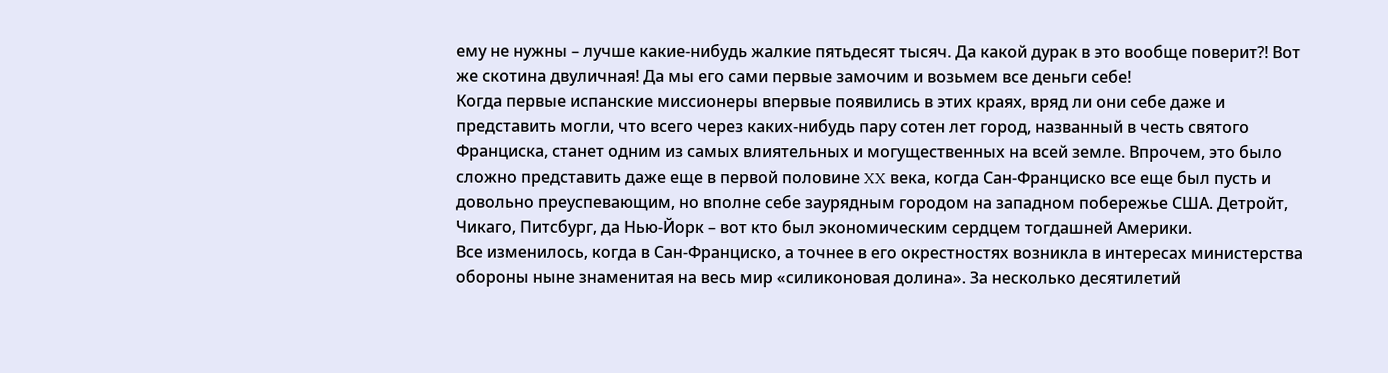ему не нужны – лучше какие-нибудь жалкие пятьдесят тысяч. Да какой дурак в это вообще поверит?! Вот же скотина двуличная! Да мы его сами первые замочим и возьмем все деньги себе!
Когда первые испанские миссионеры впервые появились в этих краях, вряд ли они себе даже и представить могли, что всего через каких-нибудь пару сотен лет город, названный в честь святого Франциска, станет одним из самых влиятельных и могущественных на всей земле. Впрочем, это было сложно представить даже еще в первой половине XX века, когда Сан-Франциско все еще был пусть и довольно преуспевающим, но вполне себе заурядным городом на западном побережье США. Детройт, Чикаго, Питсбург, да Нью-Йорк – вот кто был экономическим сердцем тогдашней Америки.
Все изменилось, когда в Сан-Франциско, а точнее в его окрестностях возникла в интересах министерства обороны ныне знаменитая на весь мир «силиконовая долина». За несколько десятилетий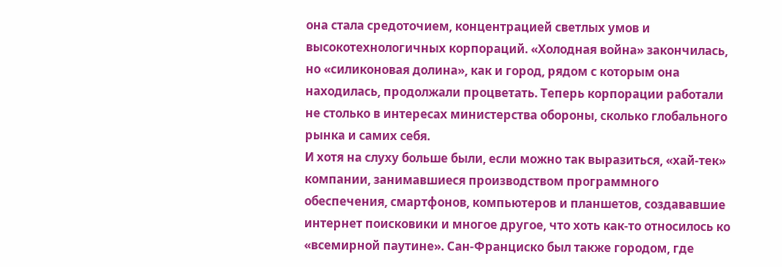она стала средоточием, концентрацией светлых умов и высокотехнологичных корпораций. «Холодная война» закончилась, но «силиконовая долина», как и город, рядом с которым она находилась, продолжали процветать. Теперь корпорации работали не столько в интересах министерства обороны, сколько глобального рынка и самих себя.
И хотя на слуху больше были, если можно так выразиться, «хай-тек» компании, занимавшиеся производством программного обеспечения, смартфонов, компьютеров и планшетов, создававшие интернет поисковики и многое другое, что хоть как-то относилось ко «всемирной паутине». Сан-Франциско был также городом, где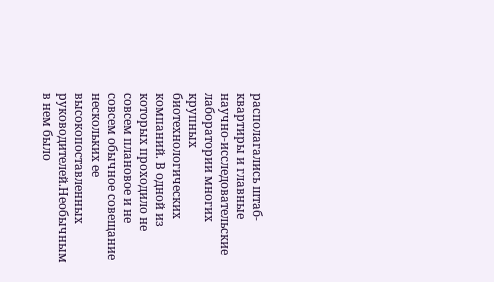располагались штаб-квартиры и главные научно-исследовательские лаборатории многих крупных биотехнологических компаний. В одной из которых проходило не совсем плановое и не совсем обычное совещание нескольких ее высокопоставленных руководителей.Необычным в нем было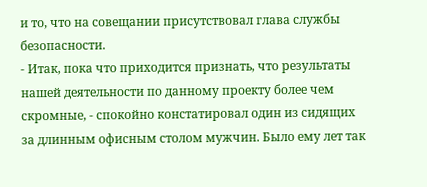и то, что на совещании присутствовал глава службы безопасности.
- Итак, пока что приходится признать, что результаты нашей деятельности по данному проекту более чем скромные, - спокойно констатировал один из сидящих за длинным офисным столом мужчин. Было ему лет так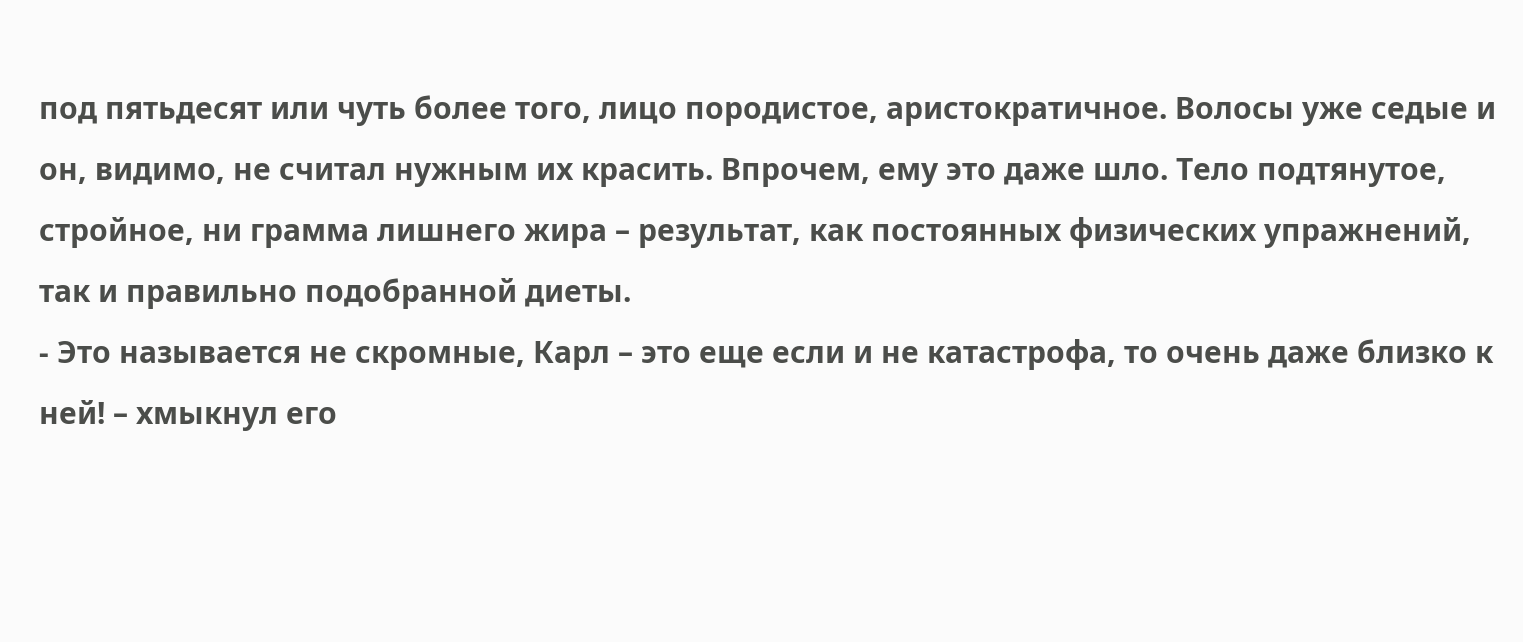под пятьдесят или чуть более того, лицо породистое, аристократичное. Волосы уже седые и он, видимо, не считал нужным их красить. Впрочем, ему это даже шло. Тело подтянутое, стройное, ни грамма лишнего жира – результат, как постоянных физических упражнений, так и правильно подобранной диеты.
- Это называется не скромные, Карл – это еще если и не катастрофа, то очень даже близко к ней! – хмыкнул его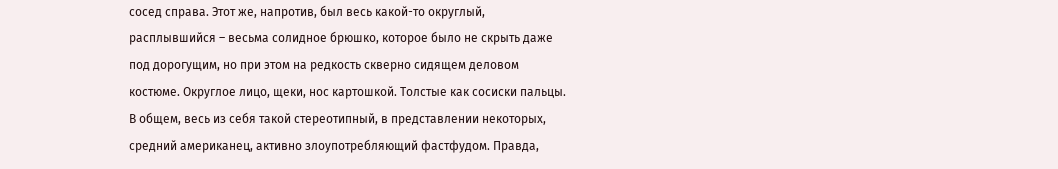сосед справа. Этот же, напротив, был весь какой-то округлый, расплывшийся – весьма солидное брюшко, которое было не скрыть даже под дорогущим, но при этом на редкость скверно сидящем деловом костюме. Округлое лицо, щеки, нос картошкой. Толстые как сосиски пальцы. В общем, весь из себя такой стереотипный, в представлении некоторых, средний американец, активно злоупотребляющий фастфудом. Правда,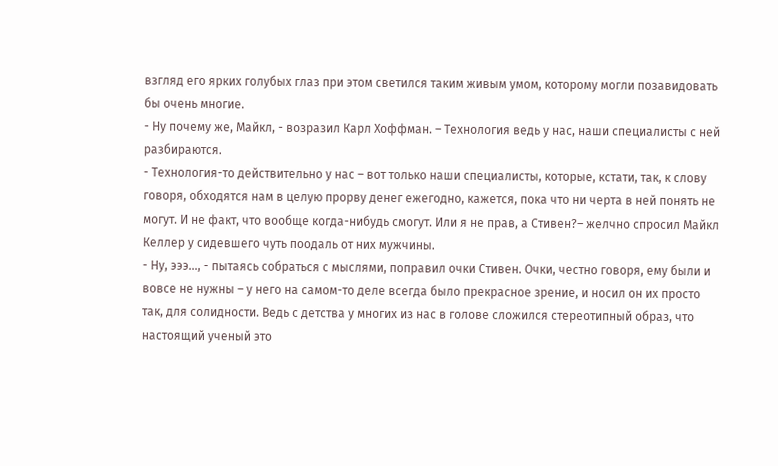взгляд его ярких голубых глаз при этом светился таким живым умом, которому могли позавидовать бы очень многие.
- Ну почему же, Майкл, - возразил Карл Хоффман. – Технология ведь у нас, наши специалисты с ней разбираются.
- Технология-то действительно у нас – вот только наши специалисты, которые, кстати, так, к слову говоря, обходятся нам в целую прорву денег ежегодно, кажется, пока что ни черта в ней понять не могут. И не факт, что вообще когда-нибудь смогут. Или я не прав, а Стивен?– желчно спросил Майкл Келлер у сидевшего чуть поодаль от них мужчины.
- Ну, эээ…, - пытаясь собраться с мыслями, поправил очки Стивен. Очки, честно говоря, ему были и вовсе не нужны – у него на самом-то деле всегда было прекрасное зрение, и носил он их просто так, для солидности. Ведь с детства у многих из нас в голове сложился стереотипный образ, что настоящий ученый это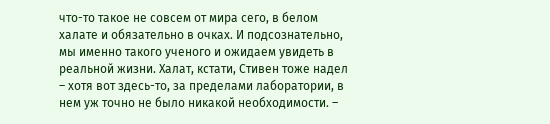что-то такое не совсем от мира сего, в белом халате и обязательно в очках. И подсознательно, мы именно такого ученого и ожидаем увидеть в реальной жизни. Халат, кстати, Стивен тоже надел – хотя вот здесь-то, за пределами лаборатории, в нем уж точно не было никакой необходимости. –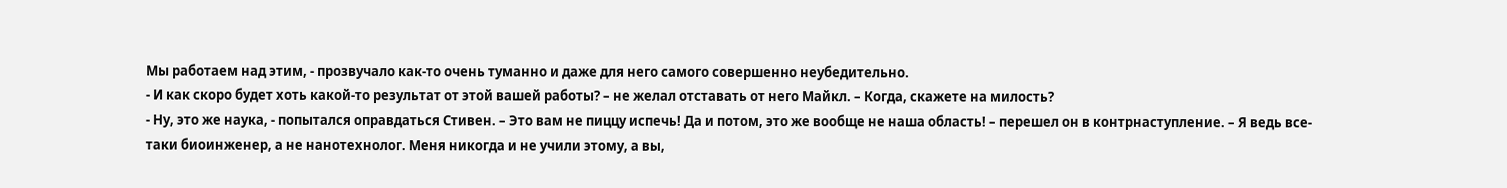Мы работаем над этим, - прозвучало как-то очень туманно и даже для него самого совершенно неубедительно.
- И как скоро будет хоть какой-то результат от этой вашей работы? – не желал отставать от него Майкл. – Когда, скажете на милость?
- Ну, это же наука, - попытался оправдаться Стивен. – Это вам не пиццу испечь! Да и потом, это же вообще не наша область! – перешел он в контрнаступление. – Я ведь все-таки биоинженер, а не нанотехнолог. Меня никогда и не учили этому, а вы,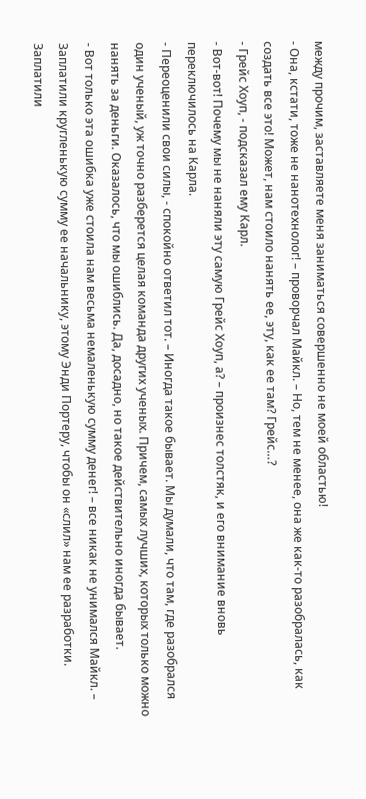между прочим, заставляете меня заниматься совершенно не моей областью!
- Она, кстати, тоже не нанотехнолог! – проворчал Майкл. – Но, тем не менее, она же как-то разобралась, как создать все это! Может, нам стоило нанять ее, эту, как ее там? Грейс…?
- Грейс Хоуп, - подсказал ему Карл.
- Вот-вот! Почему мы не наняли эту самую Грейс Хоуп, а? – произнес толстяк, и его внимание вновь переключилось на Карла.
- Переоценили свои силы, - спокойно ответил тот. – Иногда такое бывает. Мы думали, что там, где разобрался один ученый, уж точно разберется целая команда других ученых. Причем, самых лучших, которых только можно нанять за деньги. Оказалось, что мы ошиблись. Да, досадно, но такое действительно иногда бывает.
- Вот только эта ошибка уже стоила нам весьма немаленькую сумму денег! – все никак не унимался Майкл. – Заплатили кругленькую сумму ее начальнику, этому Энди Портеру, чтобы он «слил» нам ее разработки. Заплатили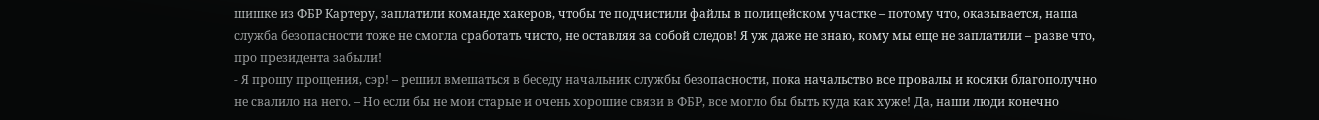шишке из ФБР Картеру, заплатили команде хакеров, чтобы те подчистили файлы в полицейском участке – потому что, оказывается, наша служба безопасности тоже не смогла сработать чисто, не оставляя за собой следов! Я уж даже не знаю, кому мы еще не заплатили – разве что, про президента забыли!
- Я прошу прощения, сэр! – решил вмешаться в беседу начальник службы безопасности, пока начальство все провалы и косяки благополучно не свалило на него. – Но если бы не мои старые и очень хорошие связи в ФБР, все могло бы быть куда как хуже! Да, наши люди конечно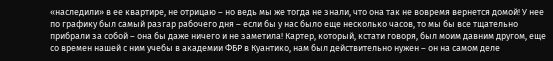«наследили» в ее квартире, не отрицаю – но ведь мы же тогда не знали, что она так не вовремя вернется домой! У нее по графику был самый разгар рабочего дня – если бы у нас было еще несколько часов, то мы бы все тщательно прибрали за собой – она бы даже ничего и не заметила! Картер, который, кстати говоря, был моим давним другом, еще со времен нашей с ним учебы в академии ФБР в Куантико, нам был действительно нужен – он на самом деле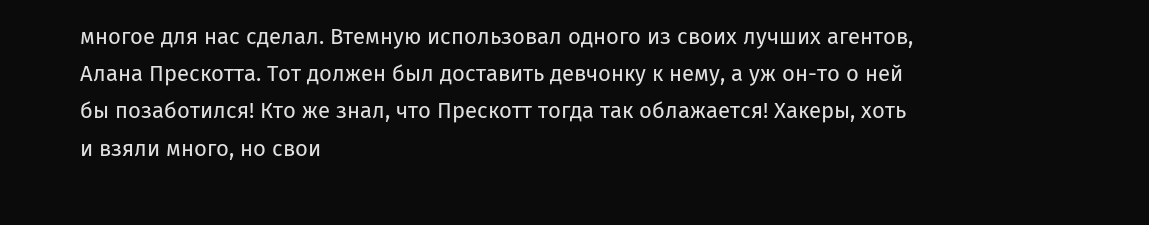многое для нас сделал. Втемную использовал одного из своих лучших агентов, Алана Прескотта. Тот должен был доставить девчонку к нему, а уж он-то о ней бы позаботился! Кто же знал, что Прескотт тогда так облажается! Хакеры, хоть и взяли много, но свои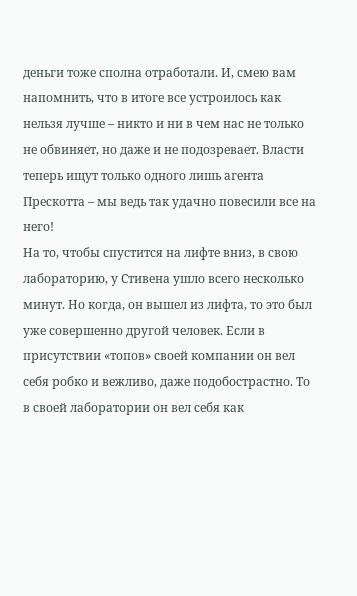деньги тоже сполна отработали. И, смею вам напомнить, что в итоге все устроилось как нельзя лучше – никто и ни в чем нас не только не обвиняет, но даже и не подозревает. Власти теперь ищут только одного лишь агента Прескотта – мы ведь так удачно повесили все на него!
На то, чтобы спустится на лифте вниз, в свою лабораторию, у Стивена ушло всего несколько минут. Но когда, он вышел из лифта, то это был уже совершенно другой человек. Если в присутствии «топов» своей компании он вел себя робко и вежливо, даже подобострастно. То в своей лаборатории он вел себя как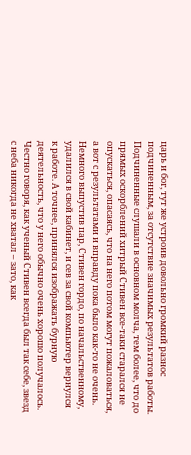царь и бог, тут же устроив довольно громкий разнос подчиненным, за отсутствие значимых результатов работы. Подчиненные слушали в основном молча, тем более, что до прямых оскорблений хитрый Стивен все-таки старался не опускаться, опасаясь, что на него потом могут пожаловаться, а вот с результатами и вправду пока было как-то не очень.
Немного выпустив пар, Стивен гордо, по начальственному, удалился в свой кабинет, и сев за свой компьютер вернулся к работе. А точнее, принялся изображать бурную деятельность, что у него обычно очень хорошо получалось. Честно говоря, как ученый Стивен всегда был так себе, звезд с неба никогда не хватал – зато, как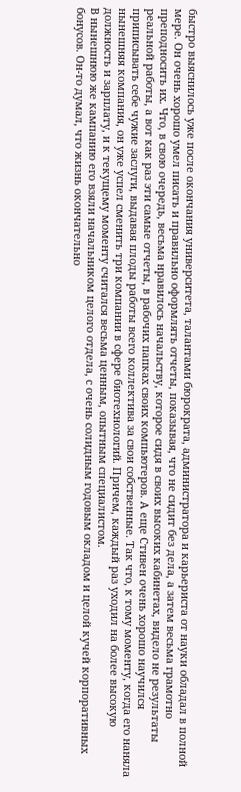быстро выяснилось уже после окончания университета, талантами бюрократа, администратора и карьериста от науки обладал в полной мере. Он очень хорошо умел писать и правильно оформлять отчеты, показывая, что не сидит без дела, а затем весьма грамотно преподносить их. Что, в свою очередь, весьма нравилось начальству, которое сидя в своих высоких кабинетах, видело не результаты реальной работы, а вот как раз эти самые отчеты, в рабочих папках своих компьютеров. А еще Стивен очень хорошо научился приписывать себе чужие заслуги, выдавая плоды работы всего коллектива за свои собственные. Так что, к тому моменту, когда его наняла нынешняя компания, он уже успел сменить три компании в сфере биотехнологий. Причем, каждый раз уходил на более высокую должность и зарплату, и к текущему моменту считался весьма ценным, опытным специалистом.
В нынешнюю же кампанию его взяли начальником целого отдела, с очень солидным годовым окладом и целой кучей корпоративных бонусов. Он-то думал, что жизнь окончательно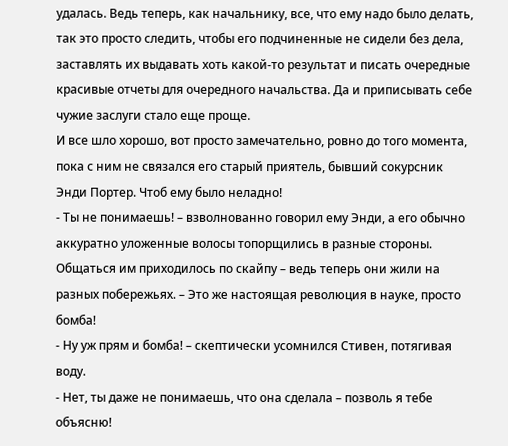удалась. Ведь теперь, как начальнику, все, что ему надо было делать, так это просто следить, чтобы его подчиненные не сидели без дела, заставлять их выдавать хоть какой-то результат и писать очередные красивые отчеты для очередного начальства. Да и приписывать себе чужие заслуги стало еще проще.
И все шло хорошо, вот просто замечательно, ровно до того момента, пока с ним не связался его старый приятель, бывший сокурсник Энди Портер. Чтоб ему было неладно!
- Ты не понимаешь! – взволнованно говорил ему Энди, а его обычно аккуратно уложенные волосы топорщились в разные стороны. Общаться им приходилось по скайпу – ведь теперь они жили на разных побережьях. – Это же настоящая революция в науке, просто бомба!
- Ну уж прям и бомба! – скептически усомнился Стивен, потягивая воду.
- Нет, ты даже не понимаешь, что она сделала – позволь я тебе объясню!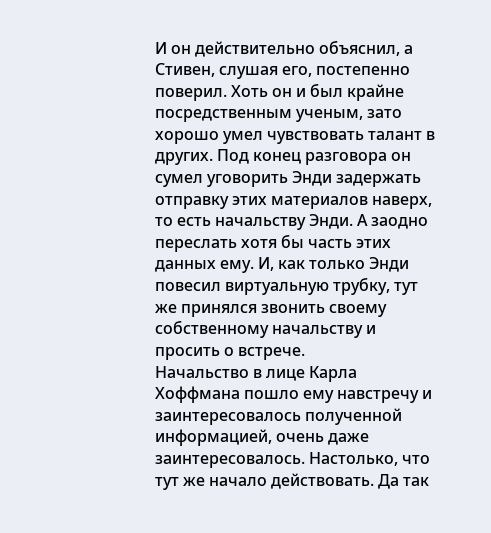И он действительно объяснил, а Стивен, слушая его, постепенно поверил. Хоть он и был крайне посредственным ученым, зато хорошо умел чувствовать талант в других. Под конец разговора он сумел уговорить Энди задержать отправку этих материалов наверх, то есть начальству Энди. А заодно переслать хотя бы часть этих данных ему. И, как только Энди повесил виртуальную трубку, тут же принялся звонить своему собственному начальству и просить о встрече.
Начальство в лице Карла Хоффмана пошло ему навстречу и заинтересовалось полученной информацией, очень даже заинтересовалось. Настолько, что тут же начало действовать. Да так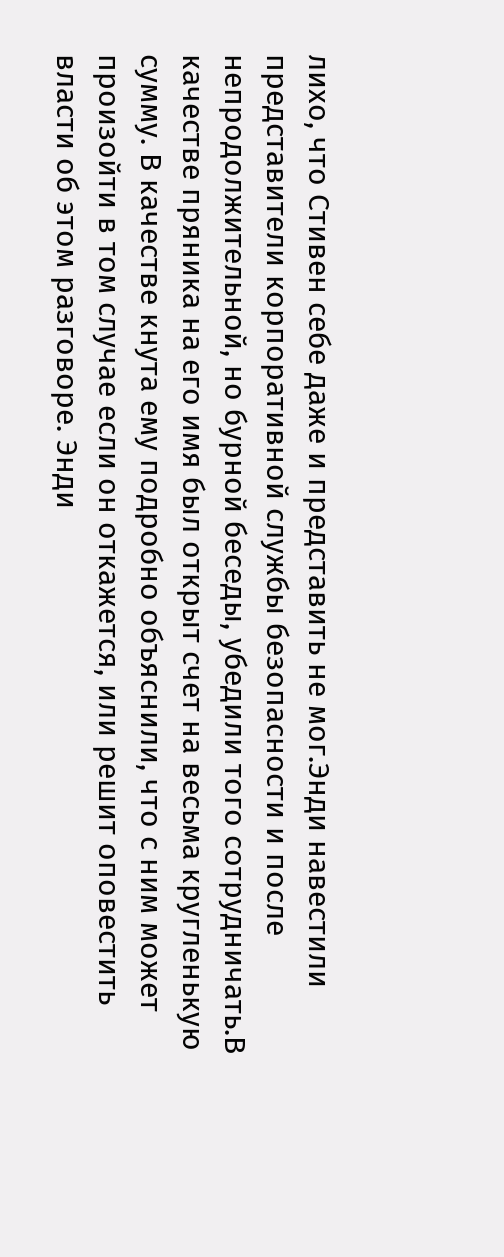лихо, что Стивен себе даже и представить не мог.Энди навестили представители корпоративной службы безопасности и после непродолжительной, но бурной беседы, убедили того сотрудничать.В качестве пряника на его имя был открыт счет на весьма кругленькую сумму. В качестве кнута ему подробно объяснили, что с ним может произойти в том случае если он откажется, или решит оповестить власти об этом разговоре. Энди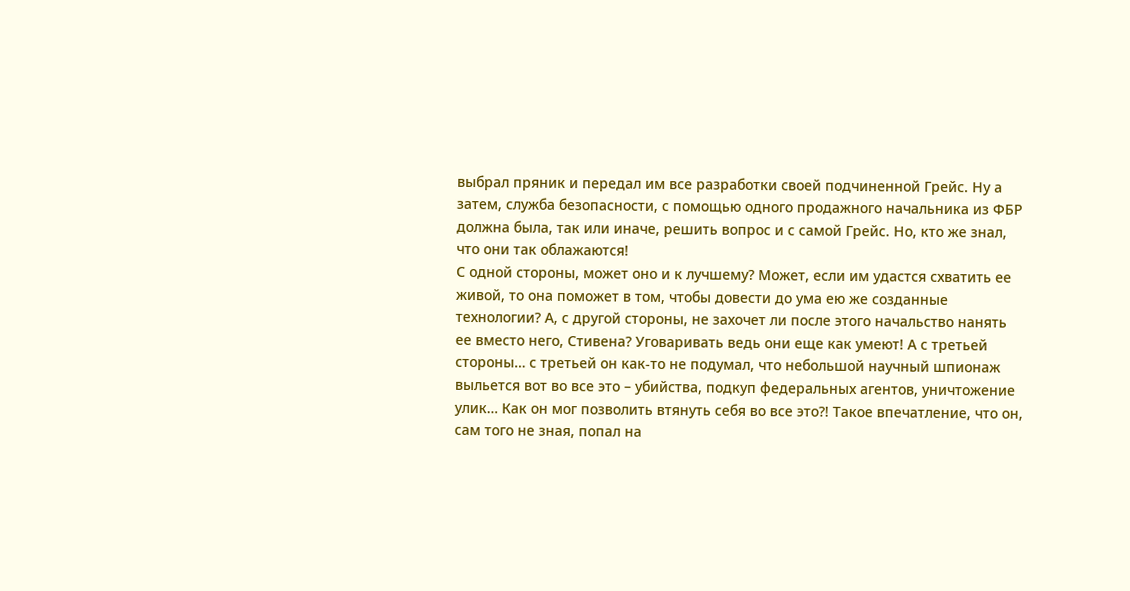выбрал пряник и передал им все разработки своей подчиненной Грейс. Ну а затем, служба безопасности, с помощью одного продажного начальника из ФБР должна была, так или иначе, решить вопрос и с самой Грейс. Но, кто же знал, что они так облажаются!
С одной стороны, может оно и к лучшему? Может, если им удастся схватить ее живой, то она поможет в том, чтобы довести до ума ею же созданные технологии? А, с другой стороны, не захочет ли после этого начальство нанять ее вместо него, Стивена? Уговаривать ведь они еще как умеют! А с третьей стороны… с третьей он как-то не подумал, что небольшой научный шпионаж выльется вот во все это – убийства, подкуп федеральных агентов, уничтожение улик… Как он мог позволить втянуть себя во все это?! Такое впечатление, что он, сам того не зная, попал на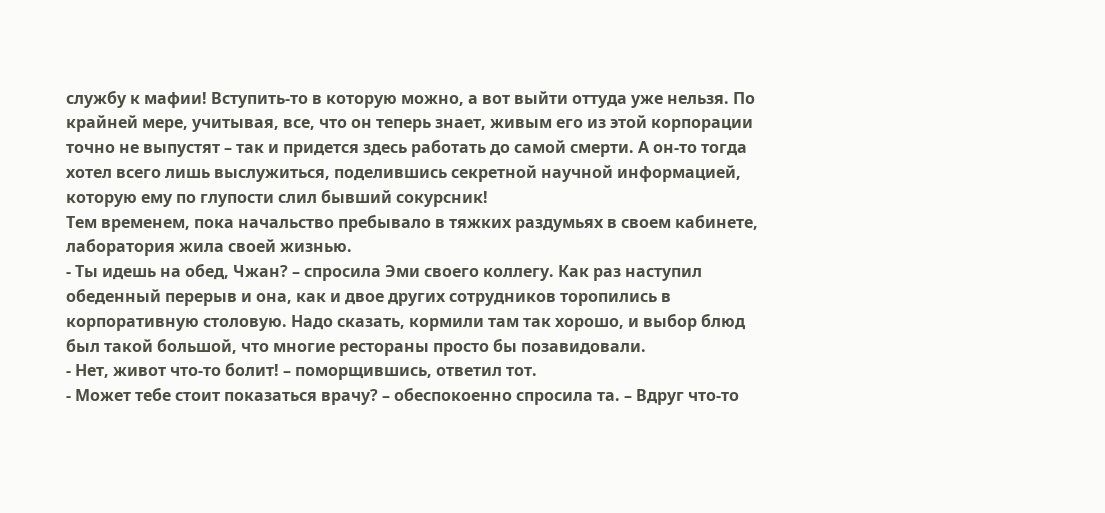службу к мафии! Вступить-то в которую можно, а вот выйти оттуда уже нельзя. По крайней мере, учитывая, все, что он теперь знает, живым его из этой корпорации точно не выпустят – так и придется здесь работать до самой смерти. А он-то тогда хотел всего лишь выслужиться, поделившись секретной научной информацией, которую ему по глупости слил бывший сокурсник!
Тем временем, пока начальство пребывало в тяжких раздумьях в своем кабинете, лаборатория жила своей жизнью.
- Ты идешь на обед, Чжан? – спросила Эми своего коллегу. Как раз наступил обеденный перерыв и она, как и двое других сотрудников торопились в корпоративную столовую. Надо сказать, кормили там так хорошо, и выбор блюд был такой большой, что многие рестораны просто бы позавидовали.
- Нет, живот что-то болит! – поморщившись, ответил тот.
- Может тебе стоит показаться врачу? – обеспокоенно спросила та. – Вдруг что-то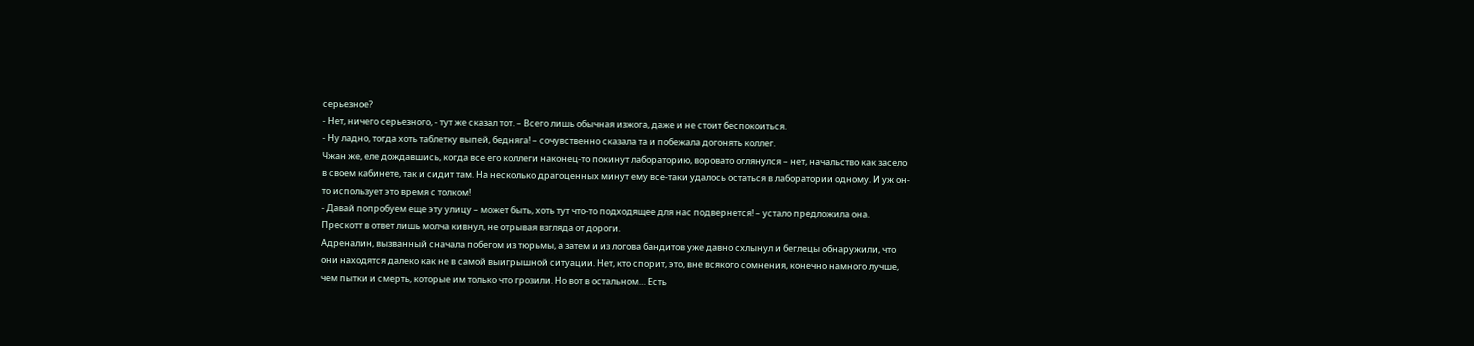серьезное?
- Нет, ничего серьезного, - тут же сказал тот. – Всего лишь обычная изжога, даже и не стоит беспокоиться.
- Ну ладно, тогда хоть таблетку выпей, бедняга! – сочувственно сказала та и побежала догонять коллег.
Чжан же, еле дождавшись, когда все его коллеги наконец-то покинут лабораторию, воровато оглянулся – нет, начальство как засело в своем кабинете, так и сидит там. На несколько драгоценных минут ему все-таки удалось остаться в лаборатории одному. И уж он-то использует это время с толком!
- Давай попробуем еще эту улицу – может быть, хоть тут что-то подходящее для нас подвернется! – устало предложила она.
Прескотт в ответ лишь молча кивнул, не отрывая взгляда от дороги.
Адреналин, вызванный сначала побегом из тюрьмы, а затем и из логова бандитов уже давно схлынул и беглецы обнаружили, что они находятся далеко как не в самой выигрышной ситуации. Нет, кто спорит, это, вне всякого сомнения, конечно намного лучше, чем пытки и смерть, которые им только что грозили. Но вот в остальном… Есть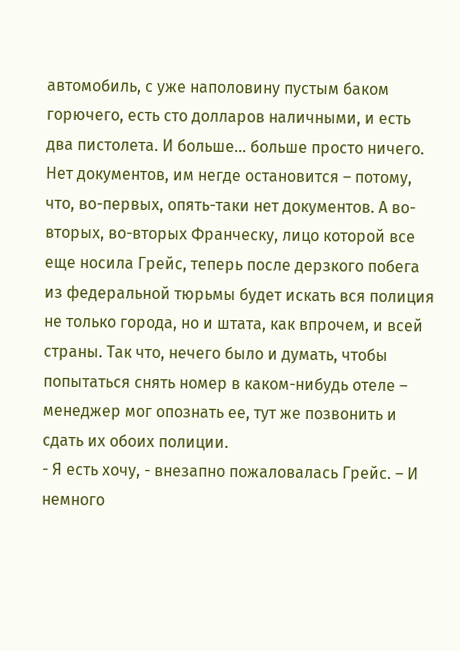автомобиль, с уже наполовину пустым баком горючего, есть сто долларов наличными, и есть два пистолета. И больше… больше просто ничего. Нет документов, им негде остановится – потому, что, во-первых, опять-таки нет документов. А во-вторых, во-вторых Франческу, лицо которой все еще носила Грейс, теперь после дерзкого побега из федеральной тюрьмы будет искать вся полиция не только города, но и штата, как впрочем, и всей страны. Так что, нечего было и думать, чтобы попытаться снять номер в каком-нибудь отеле – менеджер мог опознать ее, тут же позвонить и сдать их обоих полиции.
- Я есть хочу, - внезапно пожаловалась Грейс. – И немного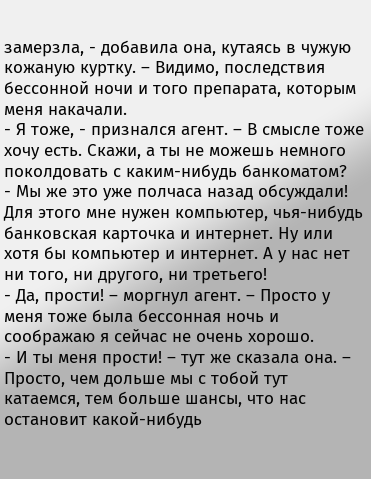замерзла, - добавила она, кутаясь в чужую кожаную куртку. – Видимо, последствия бессонной ночи и того препарата, которым меня накачали.
- Я тоже, - признался агент. – В смысле тоже хочу есть. Скажи, а ты не можешь немного поколдовать с каким-нибудь банкоматом?
- Мы же это уже полчаса назад обсуждали! Для этого мне нужен компьютер, чья-нибудь банковская карточка и интернет. Ну или хотя бы компьютер и интернет. А у нас нет ни того, ни другого, ни третьего!
- Да, прости! – моргнул агент. – Просто у меня тоже была бессонная ночь и соображаю я сейчас не очень хорошо.
- И ты меня прости! – тут же сказала она. – Просто, чем дольше мы с тобой тут катаемся, тем больше шансы, что нас остановит какой-нибудь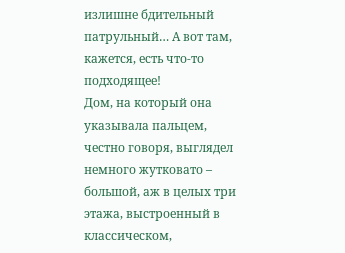излишне бдительный патрульный… А вот там, кажется, есть что-то подходящее!
Дом, на который она указывала пальцем, честно говоря, выглядел немного жутковато – большой, аж в целых три этажа, выстроенный в классическом,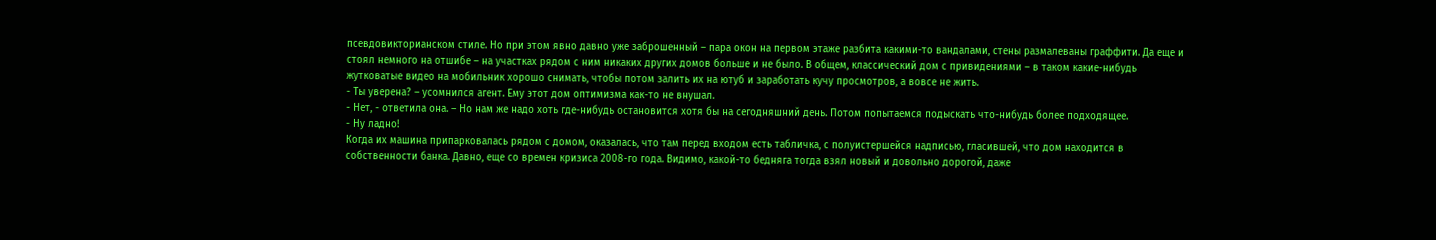псевдовикторианском стиле. Но при этом явно давно уже заброшенный – пара окон на первом этаже разбита какими-то вандалами, стены размалеваны граффити. Да еще и стоял немного на отшибе – на участках рядом с ним никаких других домов больше и не было. В общем, классический дом с привидениями – в таком какие-нибудь жутковатые видео на мобильник хорошо снимать, чтобы потом залить их на ютуб и заработать кучу просмотров, а вовсе не жить.
- Ты уверена? – усомнился агент. Ему этот дом оптимизма как-то не внушал.
- Нет, - ответила она. – Но нам же надо хоть где-нибудь остановится хотя бы на сегодняшний день. Потом попытаемся подыскать что-нибудь более подходящее.
- Ну ладно!
Когда их машина припарковалась рядом с домом, оказалась, что там перед входом есть табличка, с полуистершейся надписью, гласившей, что дом находится в собственности банка. Давно, еще со времен кризиса 2008-го года. Видимо, какой-то бедняга тогда взял новый и довольно дорогой, даже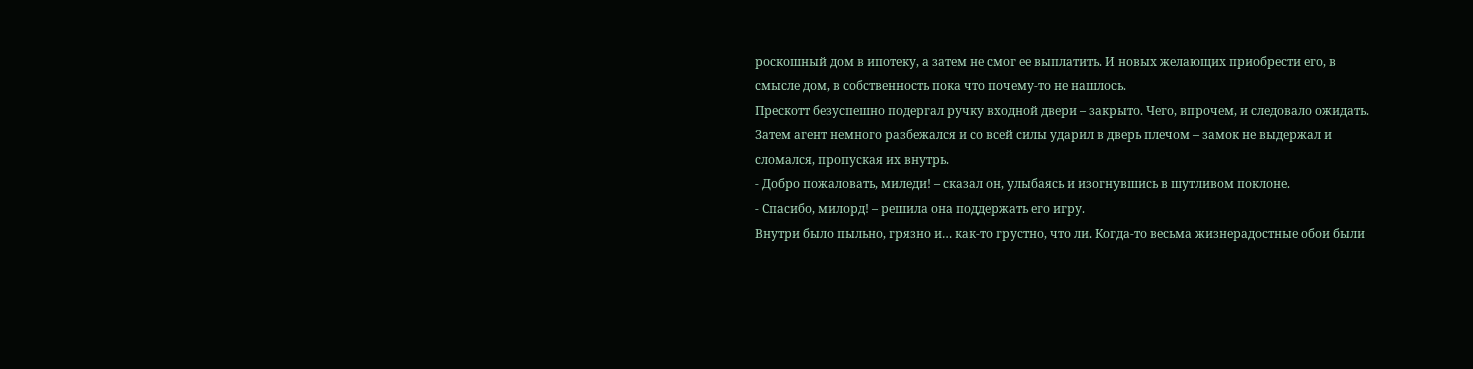роскошный дом в ипотеку, а затем не смог ее выплатить. И новых желающих приобрести его, в смысле дом, в собственность пока что почему-то не нашлось.
Прескотт безуспешно подергал ручку входной двери – закрыто. Чего, впрочем, и следовало ожидать. Затем агент немного разбежался и со всей силы ударил в дверь плечом – замок не выдержал и сломался, пропуская их внутрь.
- Добро пожаловать, миледи! – сказал он, улыбаясь и изогнувшись в шутливом поклоне.
- Спасибо, милорд! – решила она поддержать его игру.
Внутри было пыльно, грязно и… как-то грустно, что ли. Когда-то весьма жизнерадостные обои были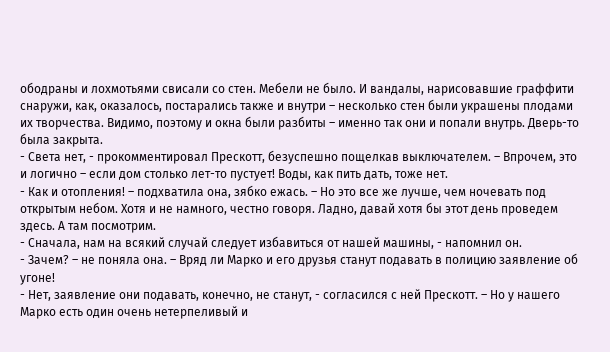ободраны и лохмотьями свисали со стен. Мебели не было. И вандалы, нарисовавшие граффити снаружи, как, оказалось, постарались также и внутри – несколько стен были украшены плодами их творчества. Видимо, поэтому и окна были разбиты – именно так они и попали внутрь. Дверь-то была закрыта.
- Света нет, - прокомментировал Прескотт, безуспешно пощелкав выключателем. – Впрочем, это и логично – если дом столько лет-то пустует! Воды, как пить дать, тоже нет.
- Как и отопления! – подхватила она, зябко ежась. – Но это все же лучше, чем ночевать под открытым небом. Хотя и не намного, честно говоря. Ладно, давай хотя бы этот день проведем здесь. А там посмотрим.
- Сначала, нам на всякий случай следует избавиться от нашей машины, - напомнил он.
- Зачем? – не поняла она. – Вряд ли Марко и его друзья станут подавать в полицию заявление об угоне!
- Нет, заявление они подавать, конечно, не станут, - согласился с ней Прескотт. – Но у нашего Марко есть один очень нетерпеливый и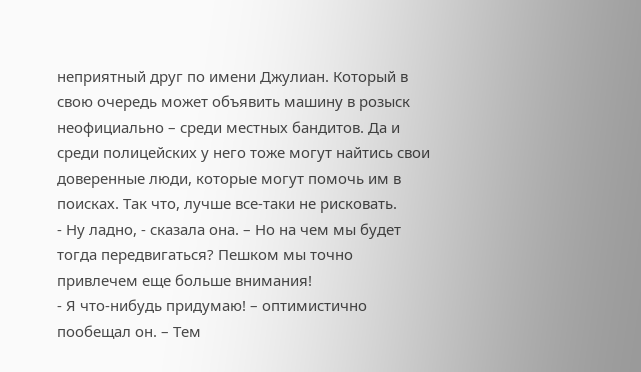неприятный друг по имени Джулиан. Который в свою очередь может объявить машину в розыск неофициально – среди местных бандитов. Да и среди полицейских у него тоже могут найтись свои доверенные люди, которые могут помочь им в поисках. Так что, лучше все-таки не рисковать.
- Ну ладно, - сказала она. – Но на чем мы будет тогда передвигаться? Пешком мы точно привлечем еще больше внимания!
- Я что-нибудь придумаю! – оптимистично пообещал он. – Тем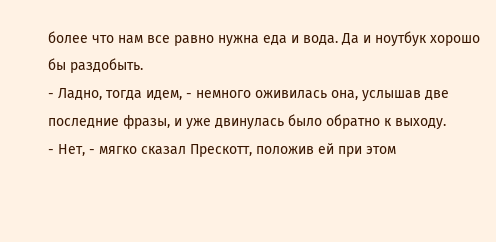более что нам все равно нужна еда и вода. Да и ноутбук хорошо бы раздобыть.
- Ладно, тогда идем, - немного оживилась она, услышав две последние фразы, и уже двинулась было обратно к выходу.
- Нет, - мягко сказал Прескотт, положив ей при этом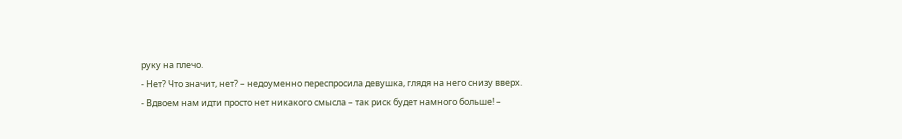руку на плечо.
- Нет? Что значит, нет? – недоуменно переспросила девушка, глядя на него снизу вверх.
- Вдвоем нам идти просто нет никакого смысла – так риск будет намного больше! –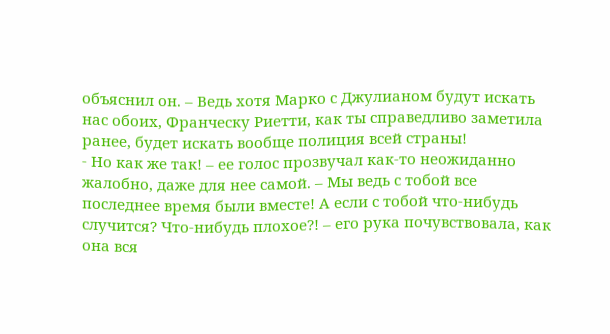объяснил он. – Ведь хотя Марко с Джулианом будут искать нас обоих, Франческу Риетти, как ты справедливо заметила ранее, будет искать вообще полиция всей страны!
- Но как же так! – ее голос прозвучал как-то неожиданно жалобно, даже для нее самой. – Мы ведь с тобой все последнее время были вместе! А если с тобой что-нибудь случится? Что-нибудь плохое?! – его рука почувствовала, как она вся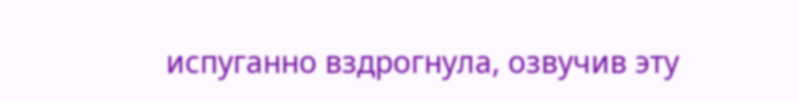испуганно вздрогнула, озвучив эту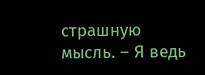страшную мысль. – Я ведь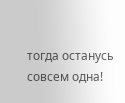тогда останусь совсем одна!